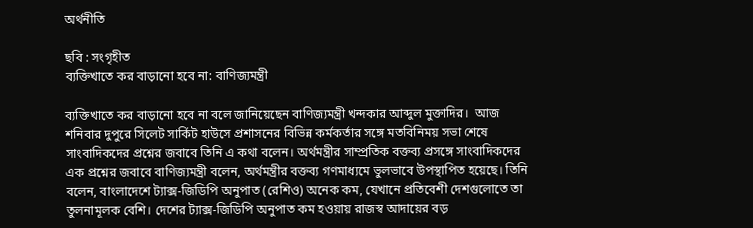অর্থনীতি

ছবি : সংগৃহীত
ব্যক্তিখাতে কর বাড়ানো হবে না: বাণিজ্যমন্ত্রী

ব্যক্তিখাতে কর বাড়ানো হবে না বলে জানিয়েছেন বাণিজ্যমন্ত্রী খন্দকার আব্দুল মুক্তাদির।  আজ শনিবার দুপুরে সিলেট সার্কিট হাউসে প্রশাসনের বিভিন্ন কর্মকর্তার সঙ্গে মতবিনিময় সভা শেষে সাংবাদিকদের প্রশ্নের জবাবে তিনি এ কথা বলেন। অর্থমন্ত্রীর সাম্প্রতিক বক্তব্য প্রসঙ্গে সাংবাদিকদের এক প্রশ্নের জবাবে বাণিজ্যমন্ত্রী বলেন, অর্থমন্ত্রীর বক্তব্য গণমাধ্যমে ভুলভাবে উপস্থাপিত হয়েছে। তিনি বলেন, বাংলাদেশে ট্যাক্স-জিডিপি অনুপাত (রেশিও) অনেক কম, যেখানে প্রতিবেশী দেশগুলোতে তা তুলনামূলক বেশি। দেশের ট্যাক্স-জিডিপি অনুপাত কম হওয়ায় রাজস্ব আদায়ের বড়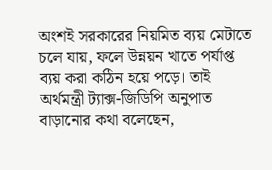অংশই সরকারের নিয়মিত ব্যয় মেটাতে চলে যায়, ফলে উন্নয়ন খাতে পর্যাপ্ত ব্যয় করা কঠিন হয়ে পড়ে। তাই অর্থমন্ত্রী ট্যাক্স-জিডিপি অনুপাত বাড়ানোর কথা বলেছেন,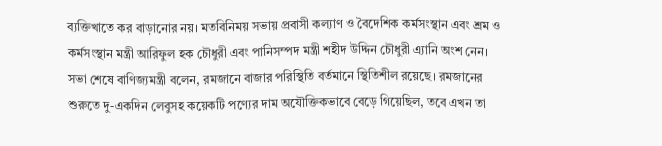ব্যক্তিখাতে কর বাড়ানোর নয়। মতবিনিময় সভায় প্রবাসী কল্যাণ ও বৈদেশিক কর্মসংস্থান এবং শ্রম ও কর্মসংস্থান মন্ত্রী আরিফুল হক চৌধুরী এবং পানিসম্পদ মন্ত্রী শহীদ উদ্দিন চৌধুরী এ্যানি অংশ নেন। সভা শেষে বাণিজ্যমন্ত্রী বলেন, রমজানে বাজার পরিস্থিতি বর্তমানে স্থিতিশীল রয়েছে। রমজানের শুরুতে দু-একদিন লেবুসহ কয়েকটি পণ্যের দাম অযৌক্তিকভাবে বেড়ে গিয়েছিল, তবে এখন তা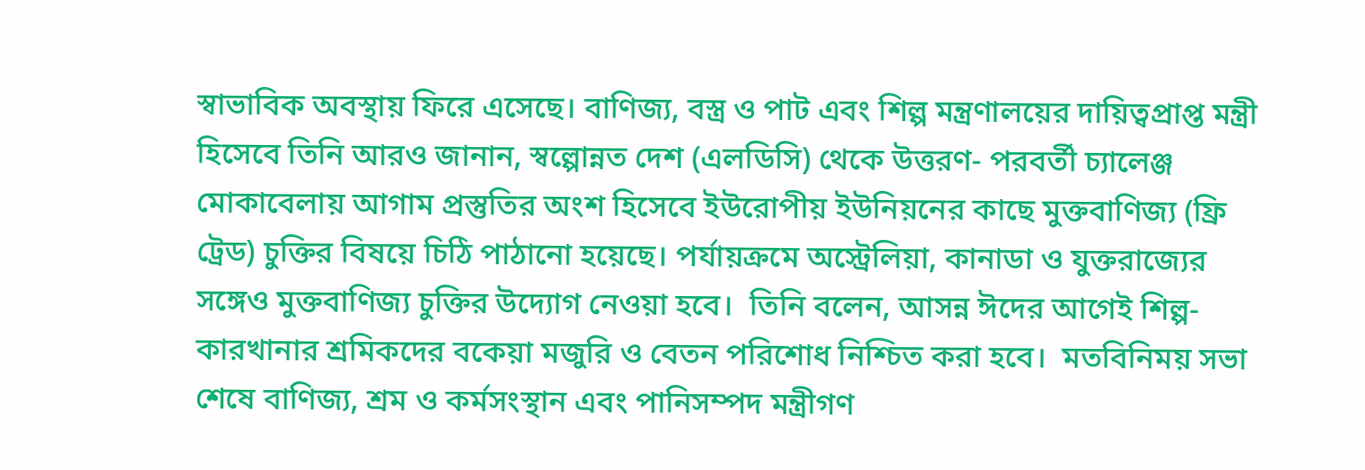স্বাভাবিক অবস্থায় ফিরে এসেছে। বাণিজ্য, বস্ত্র ও পাট এবং শিল্প মন্ত্রণালয়ের দায়িত্বপ্রাপ্ত মন্ত্রী হিসেবে তিনি আরও জানান, স্বল্পোন্নত দেশ (এলডিসি) থেকে উত্তরণ- পরবর্তী চ্যালেঞ্জ মোকাবেলায় আগাম প্রস্তুতির অংশ হিসেবে ইউরোপীয় ইউনিয়নের কাছে মুক্তবাণিজ্য (ফ্রি ট্রেড) চুক্তির বিষয়ে চিঠি পাঠানো হয়েছে। পর্যায়ক্রমে অস্ট্রেলিয়া, কানাডা ও যুক্তরাজ্যের সঙ্গেও মুক্তবাণিজ্য চুক্তির উদ্যোগ নেওয়া হবে।  তিনি বলেন, আসন্ন ঈদের আগেই শিল্প-কারখানার শ্রমিকদের বকেয়া মজুরি ও বেতন পরিশোধ নিশ্চিত করা হবে।  মতবিনিময় সভা শেষে বাণিজ্য, শ্রম ও কর্মসংস্থান এবং পানিসম্পদ মন্ত্রীগণ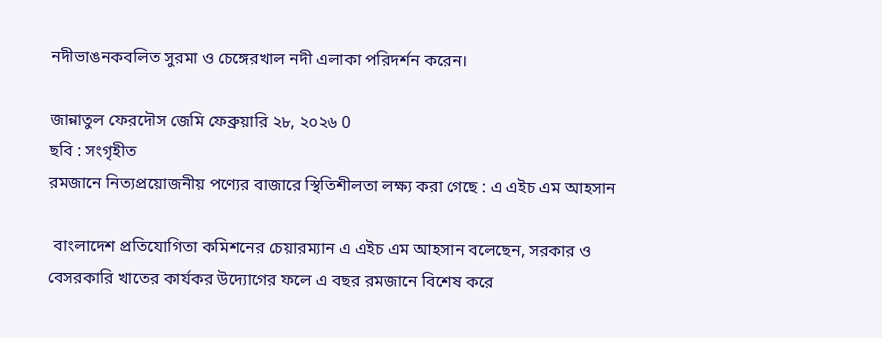নদীভাঙনকবলিত সুরমা ও চেঙ্গেরখাল নদী এলাকা পরিদর্শন করেন।

জান্নাতুল ফেরদৌস জেমি ফেব্রুয়ারি ২৮, ২০২৬ 0
ছবি : সংগৃহীত
রমজানে নিত্যপ্রয়োজনীয় পণ্যের বাজারে স্থিতিশীলতা লক্ষ্য করা গেছে : এ এইচ এম আহসান

 বাংলাদেশ প্রতিযোগিতা কমিশনের চেয়ারম্যান এ এইচ এম আহসান বলেছেন, সরকার ও বেসরকারি খাতের কার্যকর উদ্যোগের ফলে এ বছর রমজানে বিশেষ করে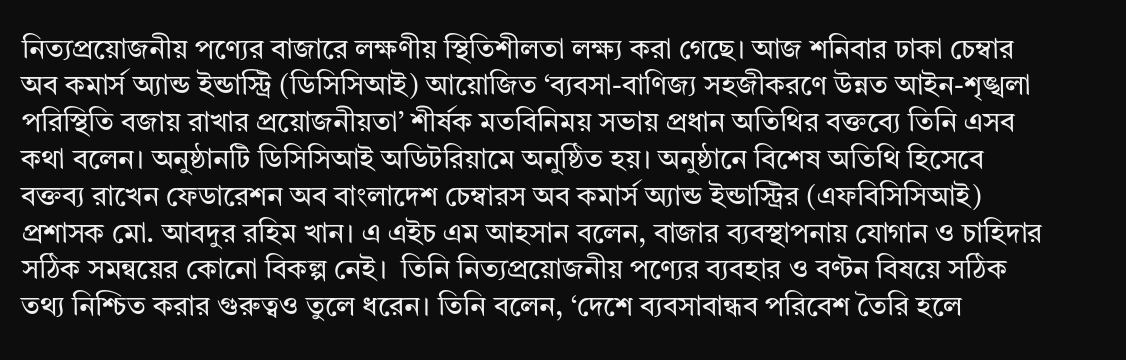নিত্যপ্রয়োজনীয় পণ্যের বাজারে লক্ষণীয় স্থিতিশীলতা লক্ষ্য করা গেছে। আজ শনিবার ঢাকা চেম্বার অব কমার্স অ্যান্ড ইন্ডাস্ট্রি (ডিসিসিআই) আয়োজিত ‘ব্যবসা-বাণিজ্য সহজীকরণে উন্নত আইন-শৃঙ্খলা পরিস্থিতি বজায় রাখার প্রয়োজনীয়তা’ শীর্ষক মতবিনিময় সভায় প্রধান অতিথির বক্তব্যে তিনি এসব কথা বলেন। অনুষ্ঠানটি ডিসিসিআই অডিটরিয়ামে অনুষ্ঠিত হয়। অনুষ্ঠানে বিশেষ অতিথি হিসেবে বক্তব্য রাখেন ফেডারেশন অব বাংলাদেশ চেম্বারস অব কমার্স অ্যান্ড ইন্ডাস্ট্রির (এফবিসিসিআই) প্রশাসক মো. আবদুর রহিম খান। এ এইচ এম আহসান বলেন, বাজার ব্যবস্থাপনায় যোগান ও চাহিদার সঠিক সমন্বয়ের কোনো বিকল্প নেই।  তিনি নিত্যপ্রয়োজনীয় পণ্যের ব্যবহার ও বণ্টন বিষয়ে সঠিক তথ্য নিশ্চিত করার গুরুত্বও তুলে ধরেন। তিনি বলেন, ‘দেশে ব্যবসাবান্ধব পরিবেশ তৈরি হলে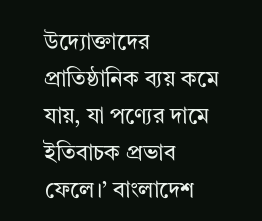উদ্যোক্তাদের প্রাতিষ্ঠানিক ব্যয় কমে যায়, যা পণ্যের দামে ইতিবাচক প্রভাব ফেলে।’ বাংলাদেশ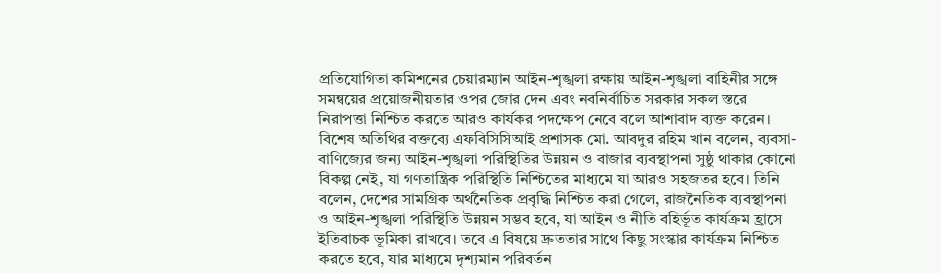প্রতিযোগিতা কমিশনের চেয়ারম্যান আইন-শৃঙ্খলা রক্ষায় আইন-শৃঙ্খলা বাহিনীর সঙ্গে সমন্বয়ের প্রয়োজনীয়তার ওপর জোর দেন এবং নবনির্বাচিত সরকার সকল স্তরে নিরাপত্তা নিশ্চিত করতে আরও কার্যকর পদক্ষেপ নেবে বলে আশাবাদ ব্যক্ত করেন। বিশেষ অতিথির বক্তব্যে এফবিসিসিআই প্রশাসক মো. আবদুর রহিম খান বলেন, ব্যবসা-বাণিজ্যের জন্য আইন-শৃঙ্খলা পরিস্থিতির উন্নয়ন ও বাজার ব্যবস্থাপনা সুষ্ঠু থাকার কোনো বিকল্প নেই, যা গণতান্ত্রিক পরিস্থিতি নিশ্চিতের মাধ্যমে যা আরও সহজতর হবে। তিনি বলেন, দেশের সামগ্রিক অর্থনৈতিক প্রবৃদ্ধি নিশ্চিত করা গেলে, রাজনৈতিক ব্যবস্থাপনা ও আইন-শৃঙ্খলা পরিস্থিতি উন্নয়ন সম্ভব হবে, যা আইন ও নীতি বহির্ভূত কার্যক্রম হ্রাসে ইতিবাচক ভূমিকা রাখবে। তবে এ বিষয়ে দ্রুততার সাথে কিছু সংস্কার কার্যক্রম নিশ্চিত করতে হবে, যার মাধ্যমে দৃশ্যমান পরিবর্তন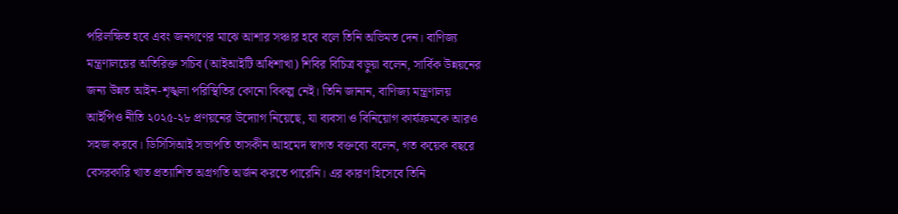পরিলক্ষিত হবে এবং জনগণের মাঝে আশার সঞ্চার হবে বলে তিনি অভিমত দেন। বাণিজ্য মন্ত্রণালয়ের অতিরিক্ত সচিব (আইআইটি অধিশাখা) শিবির বিচিত্র বড়ুয়া বলেন, সার্বিক উন্নয়নের জন্য উন্নত আইন-শৃঙ্খলা পরিস্থিতির কোনো বিকল্প নেই। তিনি জানান, বাণিজ্য মন্ত্রণালয় আইপিও নীতি ২০২৫-২৮ প্রণয়নের উদ্যোগ নিয়েছে, যা ব্যবসা ও বিনিয়োগ কার্যক্রমকে আরও সহজ করবে। ডিসিসিআই সভাপতি তাসকীন আহমেদ স্বাগত বক্তব্যে বলেন, গত কয়েক বছরে বেসরকারি খাত প্রত্যাশিত অগ্রগতি অর্জন করতে পারেনি। এর কারণ হিসেবে তিনি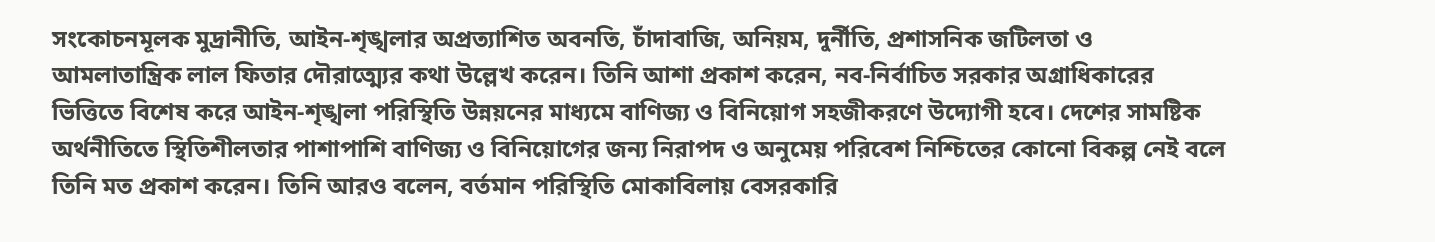সংকোচনমূলক মুদ্রানীতি, আইন-শৃঙ্খলার অপ্রত্যাশিত অবনতি, চাঁদাবাজি, অনিয়ম, দুর্নীতি, প্রশাসনিক জটিলতা ও আমলাতান্ত্রিক লাল ফিতার দৌরাত্ম্যের কথা উল্লেখ করেন। তিনি আশা প্রকাশ করেন, নব-নির্বাচিত সরকার অগ্রাধিকারের ভিত্তিতে বিশেষ করে আইন-শৃঙ্খলা পরিস্থিতি উন্নয়নের মাধ্যমে বাণিজ্য ও বিনিয়োগ সহজীকরণে উদ্যোগী হবে। দেশের সামষ্টিক অর্থনীতিতে স্থিতিশীলতার পাশাপাশি বাণিজ্য ও বিনিয়োগের জন্য নিরাপদ ও অনুমেয় পরিবেশ নিশ্চিতের কোনো বিকল্প নেই বলে তিনি মত প্রকাশ করেন। তিনি আরও বলেন, বর্তমান পরিস্থিতি মোকাবিলায় বেসরকারি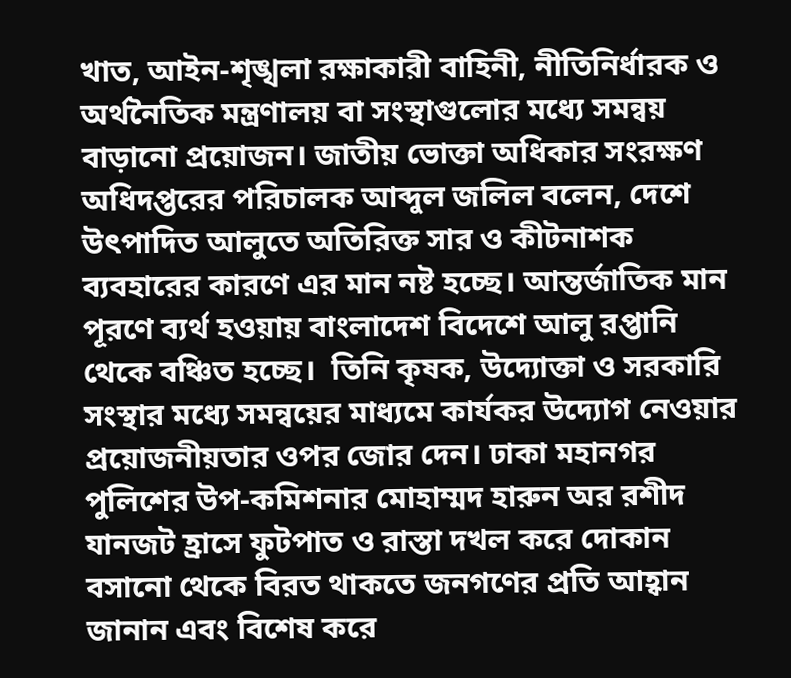খাত, আইন-শৃঙ্খলা রক্ষাকারী বাহিনী, নীতিনির্ধারক ও অর্থনৈতিক মন্ত্রণালয় বা সংস্থাগুলোর মধ্যে সমন্বয় বাড়ানো প্রয়োজন। জাতীয় ভোক্তা অধিকার সংরক্ষণ অধিদপ্তরের পরিচালক আব্দুল জলিল বলেন, দেশে উৎপাদিত আলুতে অতিরিক্ত সার ও কীটনাশক ব্যবহারের কারণে এর মান নষ্ট হচ্ছে। আন্তর্জাতিক মান পূরণে ব্যর্থ হওয়ায় বাংলাদেশ বিদেশে আলু রপ্তানি থেকে বঞ্চিত হচ্ছে।  তিনি কৃষক, উদ্যোক্তা ও সরকারি সংস্থার মধ্যে সমন্বয়ের মাধ্যমে কার্যকর উদ্যোগ নেওয়ার প্রয়োজনীয়তার ওপর জোর দেন। ঢাকা মহানগর পুলিশের উপ-কমিশনার মোহাম্মদ হারুন অর রশীদ যানজট হ্রাসে ফুটপাত ও রাস্তা দখল করে দোকান বসানো থেকে বিরত থাকতে জনগণের প্রতি আহ্বান জানান এবং বিশেষ করে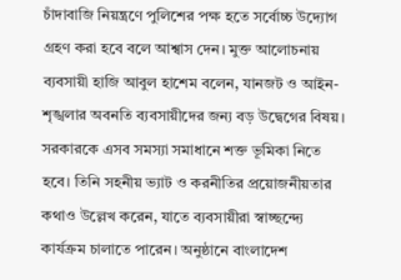চাঁদাবাজি নিয়ন্ত্রণে পুলিশের পক্ষ হতে সর্বোচ্চ উদ্যোগ গ্রহণ করা হবে বলে আশ্বাস দেন। মুক্ত আলোচনায় ব্যবসায়ী হাজি আবুল হাশেম বলেন, যানজট ও আইন-শৃঙ্খলার অবনতি ব্যবসায়ীদের জন্য বড় উদ্বেগের বিষয়। সরকারকে এসব সমস্যা সমাধানে শক্ত ভূমিকা নিতে হবে। তিনি সহনীয় ভ্যাট ও করনীতির প্রয়োজনীয়তার কথাও উল্লেখ করেন, যাতে ব্যবসায়ীরা স্বাচ্ছন্দ্যে কার্যক্রম চালাতে পারেন। অনুষ্ঠানে বাংলাদেশ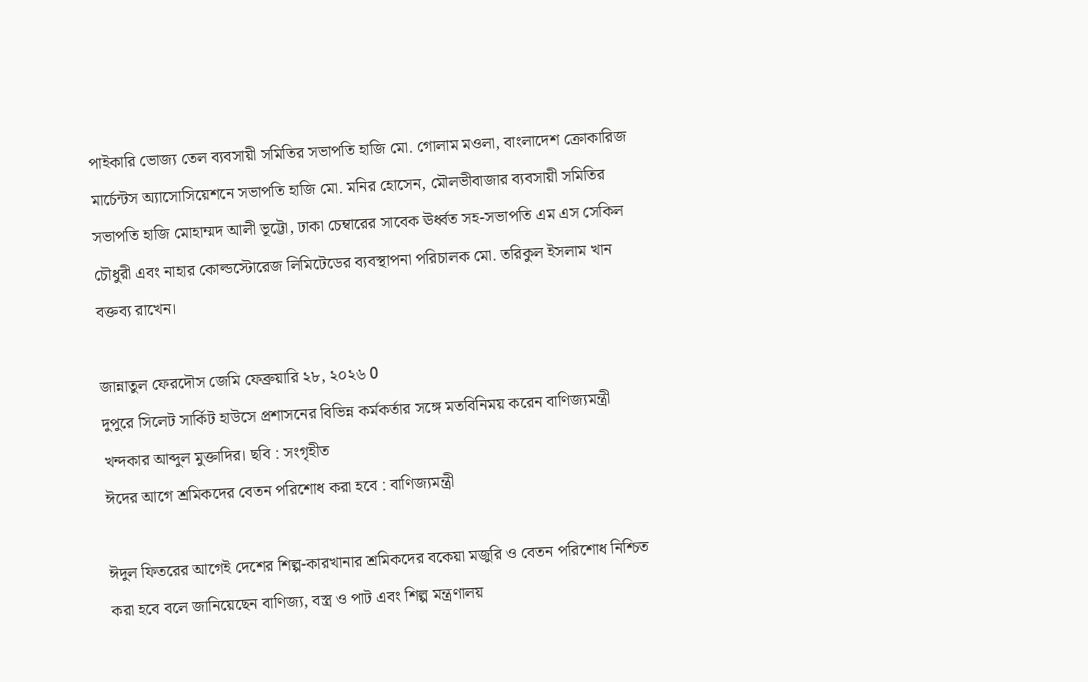পাইকারি ভোজ্য তেল ব্যবসায়ী সমিতির সভাপতি হাজি মো. গোলাম মওলা, বাংলাদেশ ক্রোকারিজ মার্চেন্টস অ্যাসোসিয়েশনে সভাপতি হাজি মো. মনির হোসেন, মৌলভীবাজার ব্যবসায়ী সমিতির সভাপতি হাজি মোহাম্মদ আলী ভূট্টো, ঢাকা চেম্বারের সাবেক ঊর্ধ্বত সহ-সভাপতি এম এস সেকিল চৌধুরী এবং নাহার কোল্ডস্টোরেজ লিমিটেডের ব্যবস্থাপনা পরিচালক মো. তরিকুল ইসলাম খান বক্তব্য রাখেন।

জান্নাতুল ফেরদৌস জেমি ফেব্রুয়ারি ২৮, ২০২৬ 0
দুপুরে সিলেট সার্কিট হাউসে প্রশাসনের বিভিন্ন কর্মকর্তার সঙ্গে মতবিনিময় করেন বাণিজ্যমন্ত্রী খন্দকার আব্দুল মুক্তাদির। ছবি : সংগৃহীত
ঈদের আগে শ্রমিকদের বেতন পরিশোধ করা হবে : বাণিজ্যমন্ত্রী

ঈদুল ফিতরের আগেই দেশের শিল্প-কারখানার শ্রমিকদের বকেয়া মজুরি ও বেতন পরিশোধ নিশ্চিত করা হবে বলে জানিয়েছেন বাণিজ্য, বস্ত্র ও পাট এবং শিল্প মন্ত্রণালয়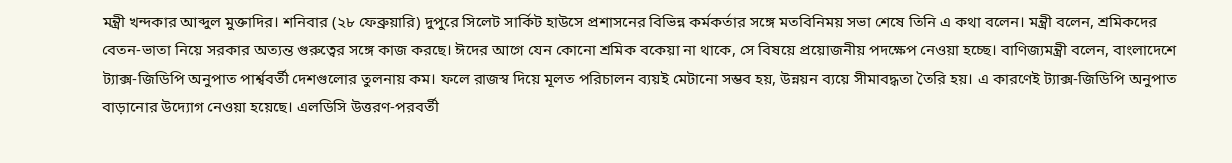মন্ত্রী খন্দকার আব্দুল মুক্তাদির। শনিবার (২৮ ফেব্রুয়ারি) দুপুরে সিলেট সার্কিট হাউসে প্রশাসনের বিভিন্ন কর্মকর্তার সঙ্গে মতবিনিময় সভা শেষে তিনি এ কথা বলেন। মন্ত্রী বলেন, শ্রমিকদের বেতন-ভাতা নিয়ে সরকার অত্যন্ত গুরুত্বের সঙ্গে কাজ করছে। ঈদের আগে যেন কোনো শ্রমিক বকেয়া না থাকে, সে বিষয়ে প্রয়োজনীয় পদক্ষেপ নেওয়া হচ্ছে। বাণিজ্যমন্ত্রী বলেন, বাংলাদেশে ট্যাক্স-জিডিপি অনুপাত পার্শ্ববর্তী দেশগুলোর তুলনায় কম। ফলে রাজস্ব দিয়ে মূলত পরিচালন ব্যয়ই মেটানো সম্ভব হয়, উন্নয়ন ব্যয়ে সীমাবদ্ধতা তৈরি হয়। এ কারণেই ট্যাক্স-জিডিপি অনুপাত বাড়ানোর উদ্যোগ নেওয়া হয়েছে। এলডিসি উত্তরণ-পরবর্তী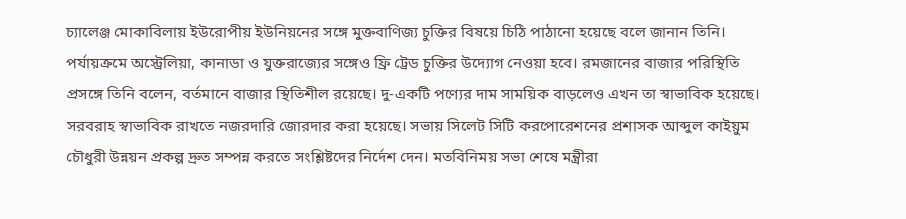চ্যালেঞ্জ মোকাবিলায় ইউরোপীয় ইউনিয়নের সঙ্গে মুক্তবাণিজ্য চুক্তির বিষয়ে চিঠি পাঠানো হয়েছে বলে জানান তিনি। পর্যায়ক্রমে অস্ট্রেলিয়া, কানাডা ও যুক্তরাজ্যের সঙ্গেও ফ্রি ট্রেড চুক্তির উদ্যোগ নেওয়া হবে। রমজানের বাজার পরিস্থিতি প্রসঙ্গে তিনি বলেন, বর্তমানে বাজার স্থিতিশীল রয়েছে। দু-একটি পণ্যের দাম সাময়িক বাড়লেও এখন তা স্বাভাবিক হয়েছে। সরবরাহ স্বাভাবিক রাখতে নজরদারি জোরদার করা হয়েছে। সভায় সিলেট সিটি করপোরেশনের প্রশাসক আব্দুল কাইয়ুম চৌধুরী উন্নয়ন প্রকল্প দ্রুত সম্পন্ন করতে সংশ্লিষ্টদের নির্দেশ দেন। মতবিনিময় সভা শেষে মন্ত্রীরা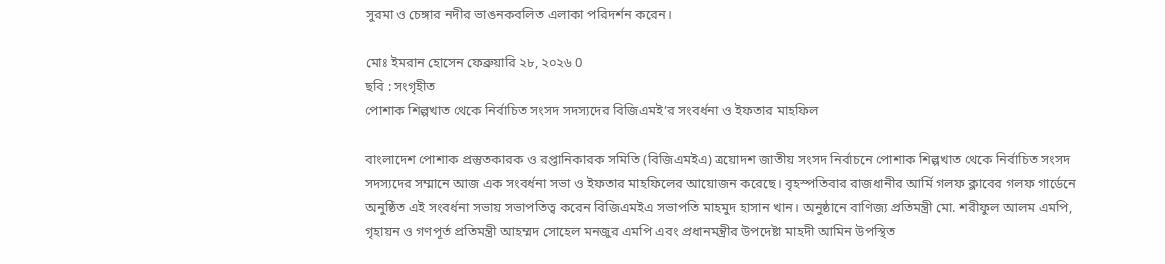সুরমা ও চেঙ্গার নদীর ভাঙনকবলিত এলাকা পরিদর্শন করেন।

মোঃ ইমরান হোসেন ফেব্রুয়ারি ২৮, ২০২৬ 0
ছবি : সংগৃহীত
পোশাক শিল্পখাত থেকে নির্বাচিত সংসদ সদস্যদের বিজিএমই’র সংবর্ধনা ও ইফতার মাহফিল

বাংলাদেশ পোশাক প্রস্তুতকারক ও রপ্তানিকারক সমিতি (বিজিএমইএ) ত্রয়োদশ জাতীয় সংসদ নির্বাচনে পোশাক শিল্পখাত থেকে নির্বাচিত সংসদ সদস্যদের সম্মানে আজ এক সংবর্ধনা সভা ও ইফতার মাহফিলের আয়োজন করেছে। বৃহস্পতিবার রাজধানীর আর্মি গলফ ক্লাবের গলফ গার্ডেনে অনুষ্ঠিত এই সংবর্ধনা সভায় সভাপতিত্ব করেন বিজিএমইএ সভাপতি মাহমুদ হাসান খান। অনুষ্ঠানে বাণিজ্য প্রতিমন্ত্রী মো. শরীফুল আলম এমপি, গৃহায়ন ও গণপূর্ত প্রতিমন্ত্রী আহম্মদ সোহেল মনজুর এমপি এবং প্রধানমন্ত্রীর উপদেষ্টা মাহদী আমিন উপস্থিত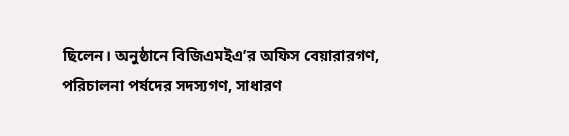ছিলেন। অনুষ্ঠানে বিজিএমইএ’র অফিস বেয়ারারগণ, পরিচালনা পর্ষদের সদস্যগণ, সাধারণ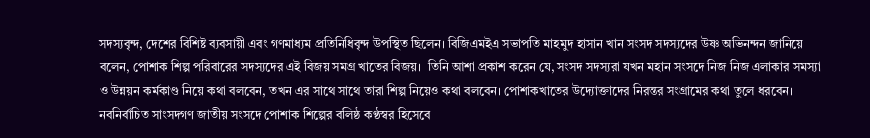সদস্যবৃন্দ, দেশের বিশিষ্ট ব্যবসায়ী এবং গণমাধ্যম প্রতিনিধিবৃন্দ উপস্থিত ছিলেন। বিজিএমইএ সভাপতি মাহমুদ হাসান খান সংসদ সদস্যদের উষ্ণ অভিনন্দন জানিয়ে বলেন, পোশাক শিল্প পরিবারের সদস্যদের এই বিজয় সমগ্র খাতের বিজয়।  তিনি আশা প্রকাশ করেন যে, সংসদ সদস্যরা যখন মহান সংসদে নিজ নিজ এলাকার সমস্যা ও উন্নয়ন কর্মকাণ্ড নিয়ে কথা বলবেন, তখন এর সাথে সাথে তারা শিল্প নিয়েও কথা বলবেন। পোশাকখাতের উদ্যোক্তাদের নিরন্তর সংগ্রামের কথা তুলে ধরবেন। নবনির্বাচিত সাংসদগণ জাতীয় সংসদে পোশাক শিল্পের বলিষ্ঠ কণ্ঠস্বর হিসেবে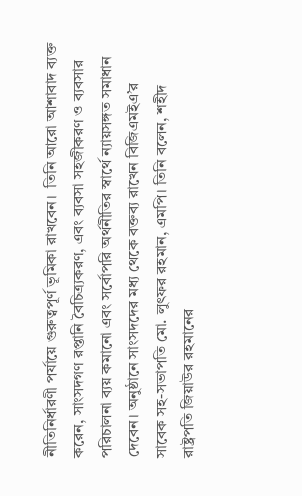নীতিনির্ধারণী পর্যায়ে গুরুত্বপূর্ণ ভূমিকা রাখবেন।  তিনি আরো আশাবাদ ব্যক্ত করেন, সাংসদগণ রপ্তানি বৈচিত্র্যকরণ, এবং ব্যবসা সহজীকরণ ও ব্যবসার পরিচালনা ব্যয় কমানো এবং সর্বোপরি অর্থনীতির স্বার্থে ন্যায়সঙ্গত সমাধান দেবেন। অনুষ্ঠানে সাংসদদের মধ্য থেকে বক্তব্য রাখেন বিজিএমইএ’র সাবেক সহ-সভাপতি মো. লুৎফর রহমান, এমপি। তিনি বলেন, শহীদ রাষ্ট্রপতি জিয়াউর রহমানের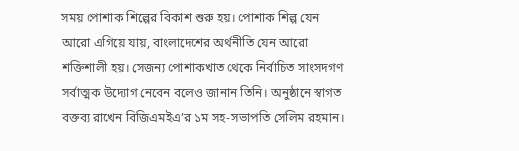সময় পোশাক শিল্পের বিকাশ শুরু হয়। পোশাক শিল্প যেন আরো এগিয়ে যায়, বাংলাদেশের অর্থনীতি যেন আরো শক্তিশালী হয়। সেজন্য পোশাকখাত থেকে নির্বাচিত সাংসদগণ সর্বাত্মক উদ্যোগ নেবেন বলেও জানান তিনি। অনুষ্ঠানে স্বাগত বক্তব্য রাখেন বিজিএমইএ’র ১ম সহ-সভাপতি সেলিম রহমান।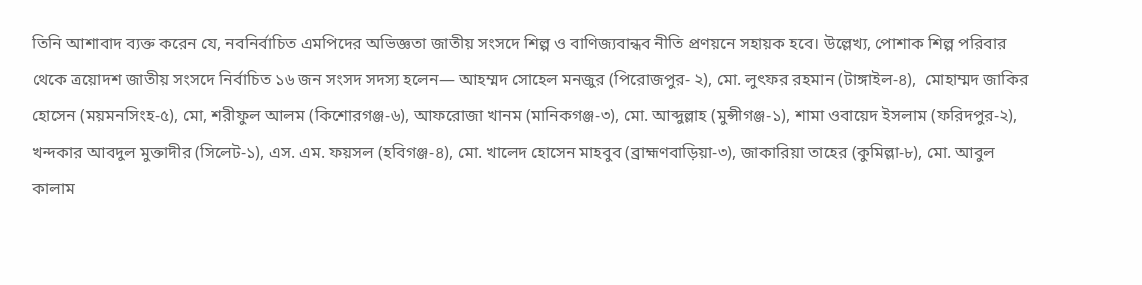তিনি আশাবাদ ব্যক্ত করেন যে, নবনির্বাচিত এমপিদের অভিজ্ঞতা জাতীয় সংসদে শিল্প ও বাণিজ্যবান্ধব নীতি প্রণয়নে সহায়ক হবে। উল্লেখ্য, পোশাক শিল্প পরিবার থেকে ত্রয়োদশ জাতীয় সংসদে নির্বাচিত ১৬ জন সংসদ সদস্য হলেন— আহম্মদ সোহেল মনজুর (পিরোজপুর- ২), মো. লুৎফর রহমান (টাঙ্গাইল-৪),  মোহাম্মদ জাকির হোসেন (ময়মনসিংহ-৫), মো, শরীফুল আলম (কিশোরগঞ্জ-৬), আফরোজা খানম (মানিকগঞ্জ-৩), মো. আব্দুল্লাহ (মুন্সীগঞ্জ-১), শামা ওবায়েদ ইসলাম (ফরিদপুর-২), খন্দকার আবদুল মুক্তাদীর (সিলেট-১), এস. এম. ফয়সল (হবিগঞ্জ-৪), মো. খালেদ হোসেন মাহবুব (ব্রাহ্মণবাড়িয়া-৩), জাকারিয়া তাহের (কুমিল্লা-৮), মো. আবুল কালাম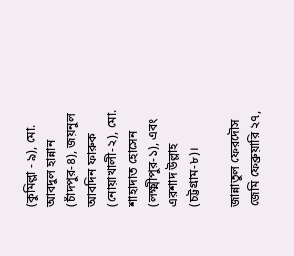(কুমিল্লা - ৯), মো. আবদুল হান্নান (চাঁদপুর-৪), জয়নুল আবদিন ফারুক (নোয়াখালী-২), মো. শাহাদাত হোসেন (লক্ষ্মীপুর-১), এবং এরশাদ উল্লাহ (চট্টগ্রাম-৮)।

জান্নাতুল ফেরদৌস জেমি ফেব্রুয়ারি ২৭,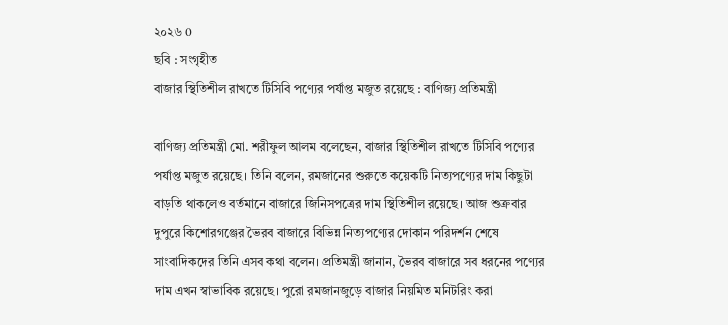২০২৬ 0
ছবি : সংগৃহীত
বাজার স্থিতিশীল রাখতে টিসিবি পণ্যের পর্যাপ্ত মজুত রয়েছে : বাণিজ্য প্রতিমন্ত্রী

বাণিজ্য প্রতিমন্ত্রী মো. শরীফুল আলম বলেছেন, বাজার স্থিতিশীল রাখতে টিসিবি পণ্যের পর্যাপ্ত মজুত রয়েছে। তিনি বলেন, রমজানের শুরুতে কয়েকটি নিত্যপণ্যের দাম কিছুটা বাড়তি থাকলেও বর্তমানে বাজারে জিনিসপত্রের দাম স্থিতিশীল রয়েছে। আজ শুক্রবার দুপুরে কিশোরগঞ্জের ভৈরব বাজারে বিভিন্ন নিত্যপণ্যের দোকান পরিদর্শন শেষে সাংবাদিকদের তিনি এসব কথা বলেন। প্রতিমন্ত্রী জানান, ভৈরব বাজারে সব ধরনের পণ্যের দাম এখন স্বাভাবিক রয়েছে। পুরো রমজানজুড়ে বাজার নিয়মিত মনিটরিং করা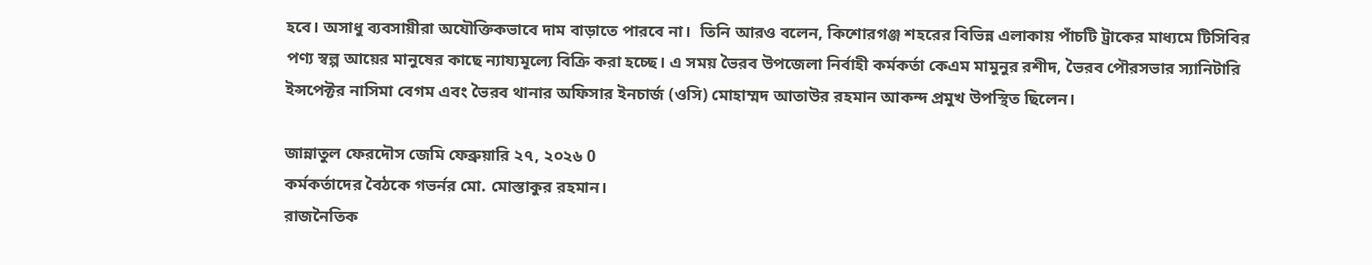হবে। অসাধু ব্যবসায়ীরা অযৌক্তিকভাবে দাম বাড়াতে পারবে না।  তিনি আরও বলেন, কিশোরগঞ্জ শহরের বিভিন্ন এলাকায় পাঁচটি ট্রাকের মাধ্যমে টিসিবির পণ্য স্বল্প আয়ের মানুষের কাছে ন্যায্যমূল্যে বিক্রি করা হচ্ছে। এ সময় ভৈরব উপজেলা নির্বাহী কর্মকর্তা কেএম মামুনুর রশীদ, ভৈরব পৌরসভার স্যানিটারি ইন্সপেক্টর নাসিমা বেগম এবং ভৈরব থানার অফিসার ইনচার্জ (ওসি) মোহাম্মদ আতাউর রহমান আকন্দ প্রমুখ উপস্থিত ছিলেন।

জান্নাতুল ফেরদৌস জেমি ফেব্রুয়ারি ২৭, ২০২৬ 0
কর্মকর্তাদের বৈঠকে গভর্নর মো. মোস্তাকুর রহমান।
রাজনৈতিক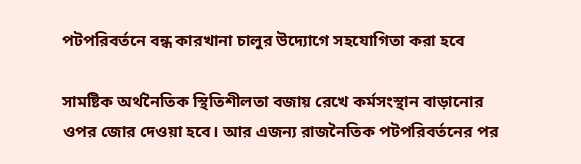পটপরিবর্তনে বন্ধ কারখানা চালুর উদ্যোগে সহযোগিতা করা হবে

সামষ্টিক অর্থনৈতিক স্থিতিশীলতা বজায় রেখে কর্মসংস্থান বাড়ানোর ওপর জোর দেওয়া হবে। আর এজন্য রাজনৈতিক পটপরিবর্তনের পর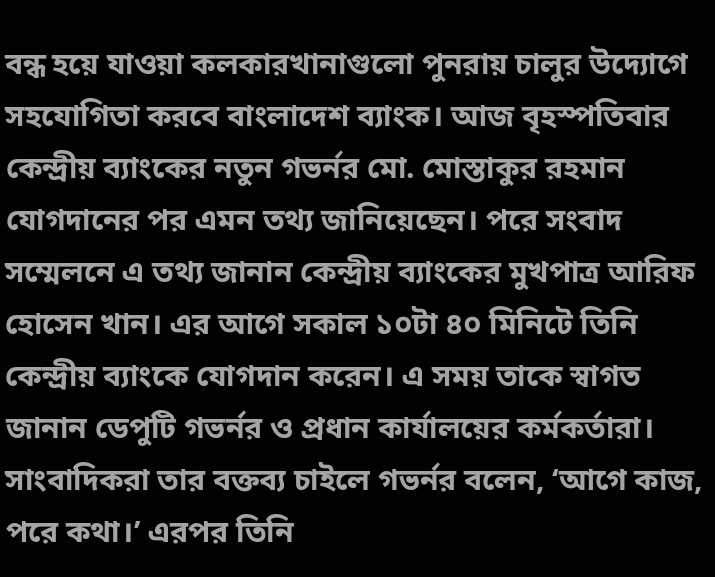বন্ধ হয়ে যাওয়া কলকারখানাগুলো পুনরায় চালুর উদ্যোগে সহযোগিতা করবে বাংলাদেশ ব্যাংক। আজ বৃহস্পতিবার কেন্দ্রীয় ব্যাংকের নতুন গভর্নর মো. মোস্তাকুর রহমান যোগদানের পর এমন তথ্য জানিয়েছেন। পরে সংবাদ সম্মেলনে এ তথ্য জানান কেন্দ্রীয় ব্যাংকের মুখপাত্র আরিফ হোসেন খান। এর আগে সকাল ১০টা ৪০ মিনিটে তিনি কেন্দ্রীয় ব্যাংকে যোগদান করেন। এ সময় তাকে স্বাগত জানান ডেপুটি গভর্নর ও প্রধান কার্যালয়ের কর্মকর্তারা। সাংবাদিকরা তার বক্তব্য চাইলে গভর্নর বলেন, ‘আগে কাজ, পরে কথা।’ এরপর তিনি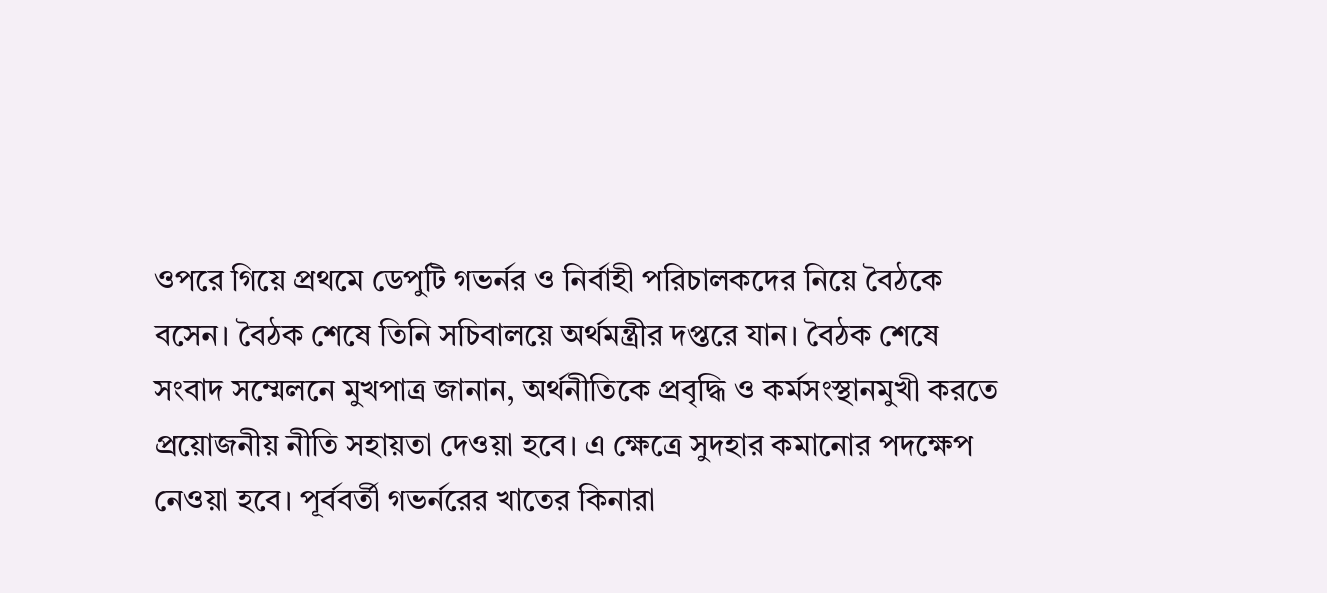ওপরে গিয়ে প্রথমে ডেপুটি গভর্নর ও নির্বাহী পরিচালকদের নিয়ে বৈঠকে বসেন। বৈঠক শেষে তিনি সচিবালয়ে অর্থমন্ত্রীর দপ্তরে যান। বৈঠক শেষে সংবাদ সম্মেলনে মুখপাত্র জানান, অর্থনীতিকে প্রবৃদ্ধি ও কর্মসংস্থানমুখী করতে প্রয়োজনীয় নীতি সহায়তা দেওয়া হবে। এ ক্ষেত্রে সুদহার কমানোর পদক্ষেপ নেওয়া হবে। পূর্ববর্তী গভর্নরের খাতের কিনারা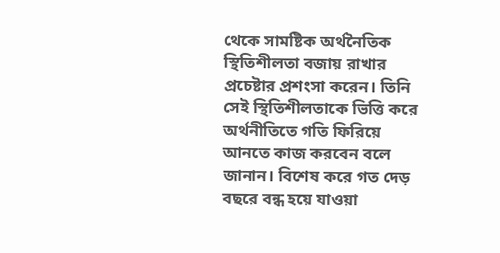থেকে সামষ্টিক অর্থনৈতিক স্থিতিশীলতা বজায় রাখার প্রচেষ্টার প্রশংসা করেন। তিনি সেই স্থিতিশীলতাকে ভিত্তি করে অর্থনীতিতে গতি ফিরিয়ে আনতে কাজ করবেন বলে জানান। বিশেষ করে গত দেড় বছরে বন্ধ হয়ে যাওয়া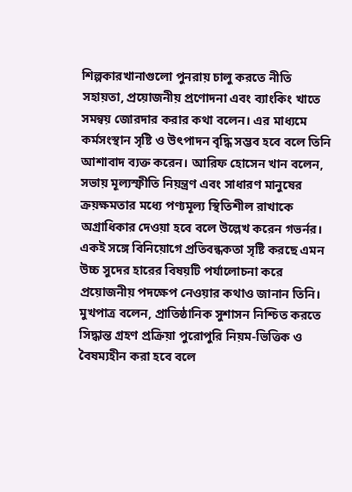শিল্পকারখানাগুলো পুনরায় চালু করতে নীতি সহায়তা, প্রয়োজনীয় প্রণোদনা এবং ব্যাংকিং খাতে সমন্বয় জোরদার করার কথা বলেন। এর মাধ্যমে কর্মসংস্থান সৃষ্টি ও উৎপাদন বৃদ্ধি সম্ভব হবে বলে তিনি আশাবাদ ব্যক্ত করেন। আরিফ হোসেন খান বলেন, সভায় মূল্যস্ফীতি নিয়ন্ত্রণ এবং সাধারণ মানুষের ক্রয়ক্ষমতার মধ্যে পণ্যমূল্য স্থিতিশীল রাখাকে অগ্রাধিকার দেওয়া হবে বলে উল্লেখ করেন গভর্নর। একই সঙ্গে বিনিয়োগে প্রতিবন্ধকতা সৃষ্টি করছে এমন উচ্চ সুদের হারের বিষয়টি পর্যালোচনা করে প্রয়োজনীয় পদক্ষেপ নেওয়ার কথাও জানান তিনি। মুখপাত্র বলেন, প্রাতিষ্ঠানিক সুশাসন নিশ্চিত করতে সিদ্ধান্ত গ্রহণ প্রক্রিয়া পুরোপুরি নিয়ম-ভিত্তিক ও বৈষম্যহীন করা হবে বলে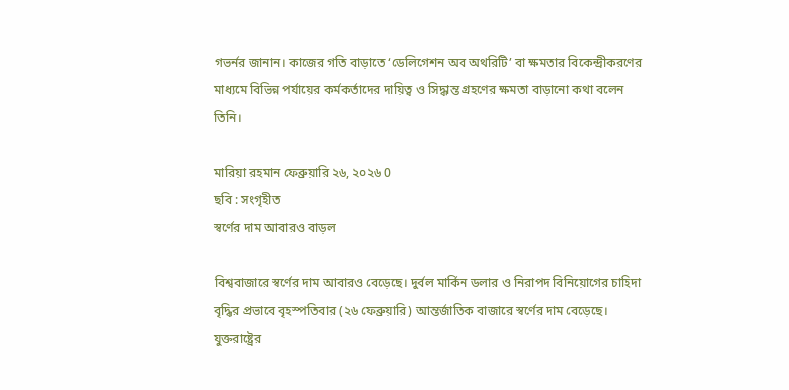গভর্নর জানান। কাজের গতি বাড়াতে ‘ডেলিগেশন অব অথরিটি’ বা ক্ষমতার বিকেন্দ্রীকরণের মাধ্যমে বিভিন্ন পর্যায়ের কর্মকর্তাদের দায়িত্ব ও সিদ্ধান্ত গ্রহণের ক্ষমতা বাড়ানো কথা বলেন তিনি।

মারিয়া রহমান ফেব্রুয়ারি ২৬, ২০২৬ 0
ছবি : সংগৃহীত
স্বর্ণের দাম আবারও বাড়ল

বিশ্ববাজারে স্বর্ণের দাম আবারও বেড়েছে। দুর্বল মার্কিন ডলার ও নিরাপদ বিনিয়োগের চাহিদা বৃদ্ধির প্রভাবে বৃহস্পতিবার (২৬ ফেব্রুয়ারি) আন্তর্জাতিক বাজারে স্বর্ণের দাম বেড়েছে। যুক্তরাষ্ট্রের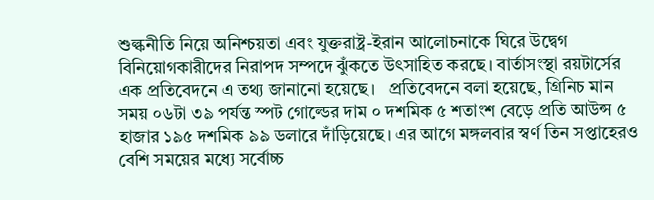শুল্কনীতি নিয়ে অনিশ্চয়তা এবং যুক্তরাষ্ট্র-ইরান আলোচনাকে ঘিরে উদ্বেগ বিনিয়োগকারীদের নিরাপদ সম্পদে ঝুঁকতে উৎসাহিত করছে। বার্তাসংস্থা রয়টার্সের এক প্রতিবেদনে এ তথ্য জানানো হয়েছে।   প্রতিবেদনে বলা হয়েছে, গ্রিনিচ মান সময় ০৬টা ৩৯ পর্যন্ত স্পট গোল্ডের দাম ০ দশমিক ৫ শতাংশ বেড়ে প্রতি আউন্স ৫ হাজার ১৯৫ দশমিক ৯৯ ডলারে দাঁড়িয়েছে। এর আগে মঙ্গলবার স্বর্ণ তিন সপ্তাহেরও বেশি সময়ের মধ্যে সর্বোচ্চ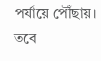পর্যায়ে পৌঁছায়। তবে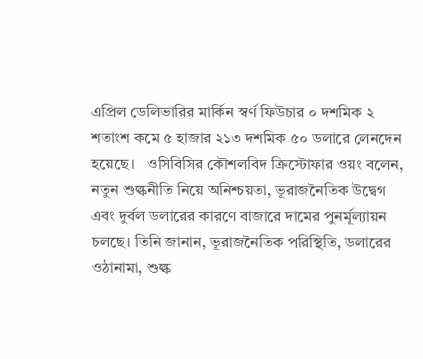এপ্রিল ডেলিভারির মার্কিন স্বর্ণ ফিউচার ০ দশমিক ২ শতাংশ কমে ৫ হাজার ২১৩ দশমিক ৫০ ডলারে লেনদেন হয়েছে।   ওসিবিসির কৌশলবিদ ক্রিস্টোফার ওয়ং বলেন, নতুন শুল্কনীতি নিয়ে অনিশ্চয়তা, ভূরাজনৈতিক উদ্বেগ এবং দুর্বল ডলারের কারণে বাজারে দামের পুনর্মূল্যায়ন চলছে। তিনি জানান, ভূরাজনৈতিক পরিস্থিতি, ডলারের ওঠানামা, শুল্ক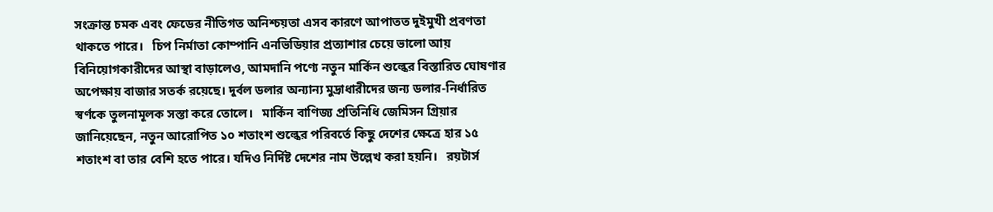সংক্রান্ত চমক এবং ফেডের নীতিগত অনিশ্চয়তা এসব কারণে আপাতত দুইমুখী প্রবণতা থাকতে পারে।   চিপ নির্মাতা কোম্পানি এনভিডিয়ার প্রত্যাশার চেয়ে ভালো আয় বিনিয়োগকারীদের আস্থা বাড়ালেও, আমদানি পণ্যে নতুন মার্কিন শুল্কের বিস্তারিত ঘোষণার অপেক্ষায় বাজার সতর্ক রয়েছে। দুর্বল ডলার অন্যান্য মুদ্রাধারীদের জন্য ডলার-নির্ধারিত স্বর্ণকে তুলনামূলক সস্তা করে তোলে।   মার্কিন বাণিজ্য প্রতিনিধি জেমিসন গ্রিয়ার জানিয়েছেন, নতুন আরোপিত ১০ শতাংশ শুল্কের পরিবর্তে কিছু দেশের ক্ষেত্রে হার ১৫ শতাংশ বা তার বেশি হতে পারে। যদিও নির্দিষ্ট দেশের নাম উল্লেখ করা হয়নি।   রয়টার্স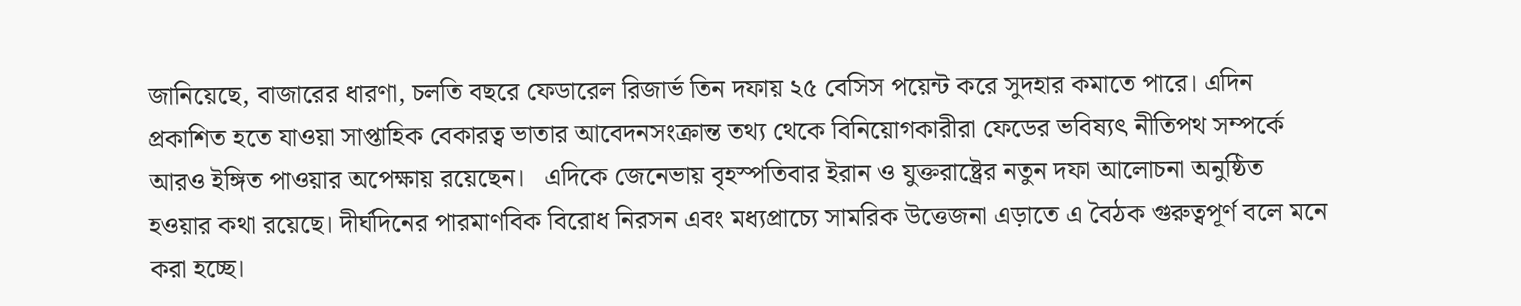জানিয়েছে, বাজারের ধারণা, চলতি বছরে ফেডারেল রিজার্ভ তিন দফায় ২৫ বেসিস পয়েন্ট করে সুদহার কমাতে পারে। এদিন প্রকাশিত হতে যাওয়া সাপ্তাহিক বেকারত্ব ভাতার আবেদনসংক্রান্ত তথ্য থেকে বিনিয়োগকারীরা ফেডের ভবিষ্যৎ নীতিপথ সম্পর্কে আরও ইঙ্গিত পাওয়ার অপেক্ষায় রয়েছেন।   এদিকে জেনেভায় বৃহস্পতিবার ইরান ও যুক্তরাষ্ট্রের নতুন দফা আলোচনা অনুষ্ঠিত হওয়ার কথা রয়েছে। দীর্ঘদিনের পারমাণবিক বিরোধ নিরসন এবং মধ্যপ্রাচ্যে সামরিক উত্তেজনা এড়াতে এ বৈঠক গুরুত্বপূর্ণ বলে মনে করা হচ্ছে।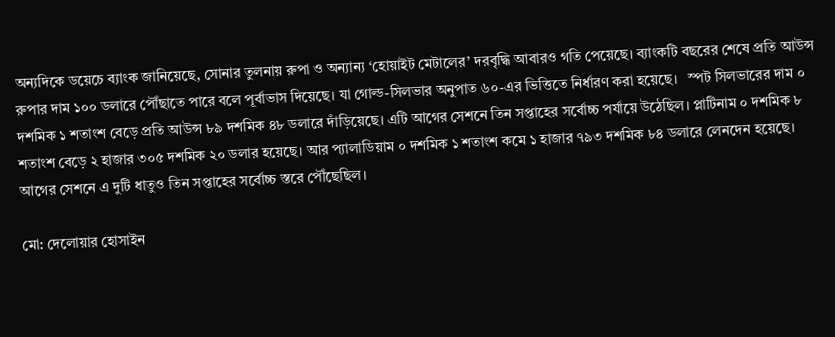অন্যদিকে ডয়েচে ব্যাংক জানিয়েছে, সোনার তুলনায় রুপা ও অন্যান্য ‘হোয়াইট মেটালের’ দরবৃদ্ধি আবারও গতি পেয়েছে। ব্যাংকটি বছরের শেষে প্রতি আউন্স রুপার দাম ১০০ ডলারে পৌঁছাতে পারে বলে পূর্বাভাস দিয়েছে। যা গোল্ড-সিলভার অনুপাত ৬০-এর ভিত্তিতে নির্ধারণ করা হয়েছে।   স্পট সিলভারের দাম ০ দশমিক ১ শতাংশ বেড়ে প্রতি আউন্স ৮৯ দশমিক ৪৮ ডলারে দাঁড়িয়েছে। এটি আগের সেশনে তিন সপ্তাহের সর্বোচ্চ পর্যায়ে উঠেছিল। প্লাটিনাম ০ দশমিক ৮ শতাংশ বেড়ে ২ হাজার ৩০৫ দশমিক ২০ ডলার হয়েছে। আর প্যালাডিয়াম ০ দশমিক ১ শতাংশ কমে ১ হাজার ৭৯৩ দশমিক ৮৪ ডলারে লেনদেন হয়েছে। আগের সেশনে এ দুটি ধাতুও তিন সপ্তাহের সর্বোচ্চ স্তরে পৌঁছেছিল।

মো: দেলোয়ার হোসাইন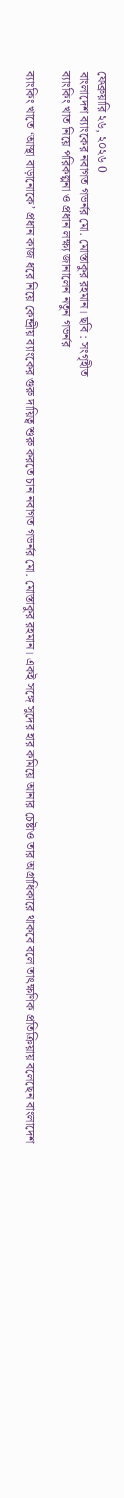ফেব্রুয়ারি ২৬, ২০২৬ 0
বাংলাদেশ ব্যাংকের নবাগত গভর্নর মো. মোস্তাকুর রহমান। ছবি : সংগৃহীত
ব্যাংকিং খাত নিয়ে পরিকল্পনা ও প্রধান লক্ষ্য জানালেন নতুন গভর্নর

ব্যাংকিং খাতে ‘আস্থা বাড়ানোকে’ প্রধান কাজ ধরে নিয়ে কেন্দ্রীয় ব্যাংকের গুরু দায়িত্ব শুরু করতে চান নবাগত গভর্নর মো. মোস্তাকুর রহমান। একই সঙ্গে সুদের হার কমিয়ে আনার চেষ্টাও তার অগ্রাধিকারে থাকবে বলে তাৎক্ষণিক প্রতিক্রিয়ায় বলেছেন বাংলাদেশ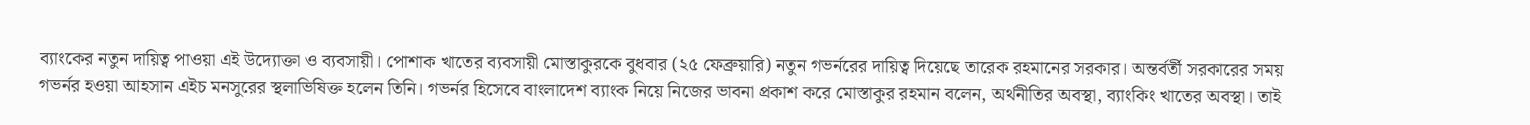ব্যাংকের নতুন দায়িত্ব পাওয়া এই উদ্যোক্তা ও ব্যবসায়ী। পোশাক খাতের ব্যবসায়ী মোস্তাকুরকে বুধবার (২৫ ফেব্রুয়ারি) নতুন গভর্নরের দায়িত্ব দিয়েছে তারেক রহমানের সরকার। অন্তর্বর্তী সরকারের সময় গভর্নর হওয়া আহসান এইচ মনসুরের স্থলাভিষিক্ত হলেন তিনি। গভর্নর হিসেবে বাংলাদেশ ব্যাংক নিয়ে নিজের ভাবনা প্রকাশ করে মোস্তাকুর রহমান বলেন, অর্থনীতির অবস্থা, ব্যাংকিং খাতের অবস্থা। তাই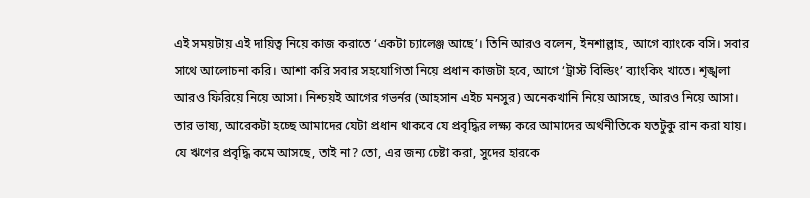এই সময়টায় এই দায়িত্ব নিয়ে কাজ করাতে ‘একটা চ্যালেঞ্জ আছে’। তিনি আরও বলেন, ইনশাল্লাহ, আগে ব্যাংকে বসি। সবার সাথে আলোচনা করি। আশা করি সবার সহযোগিতা নিয়ে প্রধান কাজটা হবে, আগে ‘ট্রাস্ট বিল্ডিং’ ব্যাংকিং খাতে। শৃঙ্খলা আরও ফিরিয়ে নিয়ে আসা। নিশ্চয়ই আগের গভর্নর (আহসান এইচ মনসুর) অনেকখানি নিয়ে আসছে, আরও নিয়ে আসা। তার ভাষ্য, আরেকটা হচ্ছে আমাদের যেটা প্রধান থাকবে যে প্রবৃদ্ধির লক্ষ্য করে আমাদের অর্থনীতিকে যতটুকু রান করা যায়। যে ঋণের প্রবৃদ্ধি কমে আসছে, তাই না? তো, এর জন্য চেষ্টা করা, সুদের হারকে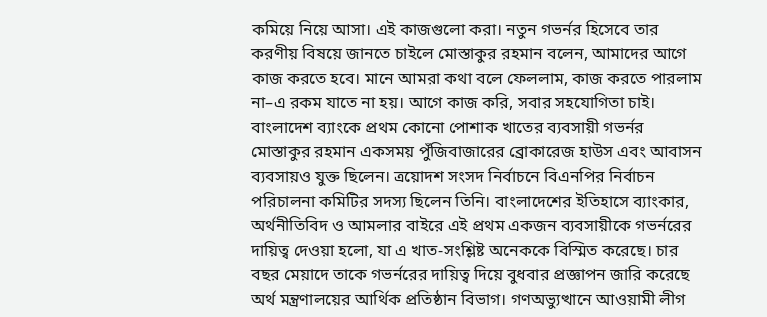কমিয়ে নিয়ে আসা। এই কাজগুলো করা। নতুন গভর্নর হিসেবে তার করণীয় বিষয়ে জানতে চাইলে মোস্তাকুর রহমান বলেন, আমাদের আগে কাজ করতে হবে। মানে আমরা কথা বলে ফেললাম, কাজ করতে পারলাম না–এ রকম যাতে না হয়। আগে কাজ করি, সবার সহযোগিতা চাই। বাংলাদেশ ব্যাংকে প্রথম কোনো পোশাক খাতের ব্যবসায়ী গভর্নর মোস্তাকুর রহমান একসময় পুঁজিবাজারের ব্রোকারেজ হাউস এবং আবাসন ব্যবসায়ও যুক্ত ছিলেন। ত্রয়োদশ সংসদ নির্বাচনে বিএনপির নির্বাচন পরিচালনা কমিটির সদস্য ছিলেন তিনি। বাংলাদেশের ইতিহাসে ব্যাংকার, অর্থনীতিবিদ ও আমলার বাইরে এই প্রথম একজন ব্যবসায়ীকে গভর্নরের দায়িত্ব দেওয়া হলো, যা এ খাত-সংশ্লিষ্ট অনেককে বিস্মিত করেছে। চার বছর মেয়াদে তাকে গভর্নরের দায়িত্ব দিয়ে বুধবার প্রজ্ঞাপন জারি করেছে অর্থ মন্ত্রণালয়ের আর্থিক প্রতিষ্ঠান বিভাগ। গণঅভ্যুত্থানে আওয়ামী লীগ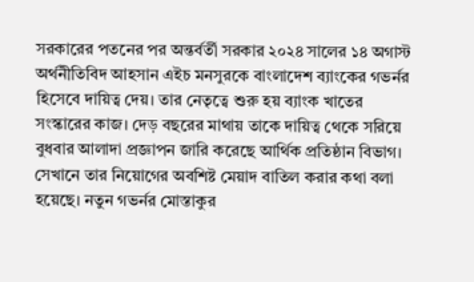সরকারের পতনের পর অন্তর্বর্তী সরকার ২০২৪ সালের ১৪ অগাস্ট অর্থনীতিবিদ আহসান এইচ মনসুরকে বাংলাদেশ ব্যাংকের গভর্নর হিসেবে দায়িত্ব দেয়। তার নেতৃত্বে শুরু হয় ব্যাংক খাতের সংস্কারের কাজ। দেড় বছরের মাথায় তাকে দায়িত্ব থেকে সরিয়ে বুধবার আলাদা প্রজ্ঞাপন জারি করেছে আর্থিক প্রতিষ্ঠান বিভাগ। সেখানে তার নিয়োগের অবশিষ্ট মেয়াদ বাতিল করার কথা বলা হয়েছে। নতুন গভর্নর মোস্তাকুর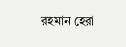রহমান হেরা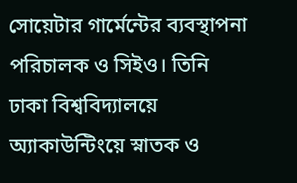সোয়েটার গার্মেন্টের ব্যবস্থাপনা পরিচালক ও সিইও। তিনি ঢাকা বিশ্ববিদ্যালয়ে অ্যাকাউন্টিংয়ে স্নাতক ও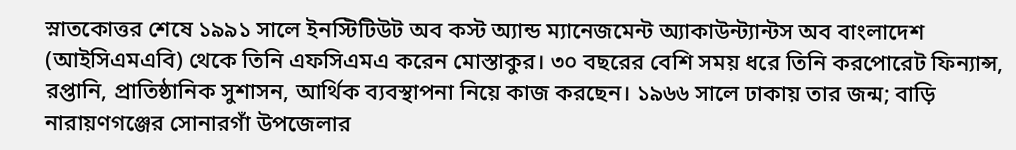স্নাতকোত্তর শেষে ১৯৯১ সালে ইনস্টিটিউট অব কস্ট অ্যান্ড ম্যানেজমেন্ট অ্যাকাউন্ট্যান্টস অব বাংলাদেশ (আইসিএমএবি) থেকে তিনি এফসিএমএ করেন মোস্তাকুর। ৩০ বছরের বেশি সময় ধরে তিনি করপোরেট ফিন্যান্স, রপ্তানি, প্রাতিষ্ঠানিক সুশাসন, আর্থিক ব্যবস্থাপনা নিয়ে কাজ করছেন। ১৯৬৬ সালে ঢাকায় তার জন্ম; বাড়ি নারায়ণগঞ্জের সোনারগাঁ উপজেলার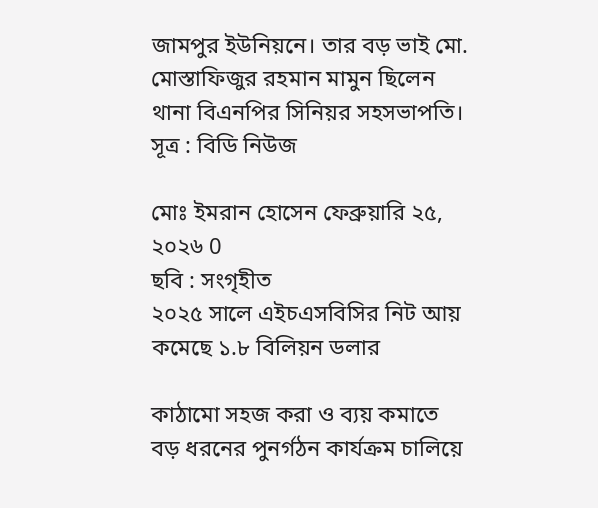জামপুর ইউনিয়নে। তার বড় ভাই মো. মোস্তাফিজুর রহমান মামুন ছিলেন থানা বিএনপির সিনিয়র সহসভাপতি। সূত্র : বিডি নিউজ

মোঃ ইমরান হোসেন ফেব্রুয়ারি ২৫, ২০২৬ 0
ছবি : সংগৃহীত
২০২৫ সালে এইচএসবিসির নিট আয় কমেছে ১.৮ বিলিয়ন ডলার

কাঠামো সহজ করা ও ব্যয় কমাতে বড় ধরনের পুনর্গঠন কার্যক্রম চালিয়ে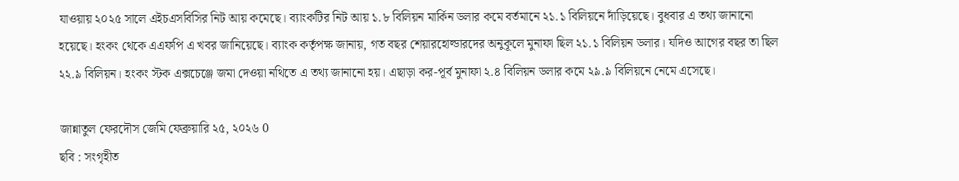যাওয়ায় ২০২৫ সালে এইচএসবিসির নিট আয় কমেছে। ব্যাংকটির নিট আয় ১.৮ বিলিয়ন মার্কিন ডলার কমে বর্তমানে ২১.১ বিলিয়নে দাঁড়িয়েছে। বুধবার এ তথ্য জানানো হয়েছে। হংকং থেকে এএফপি এ খবর জানিয়েছে। ব্যাংক কর্তৃপক্ষ জানায়, গত বছর শেয়ারহোল্ডারদের অনুকূলে মুনাফা ছিল ২১.১ বিলিয়ন ডলার। যদিও আগের বছর তা ছিল ২২.৯ বিলিয়ন। হংকং স্টক এক্সচেঞ্জে জমা দেওয়া নথিতে এ তথ্য জানানো হয়। এছাড়া কর-পূর্ব মুনাফা ২.৪ বিলিয়ন ডলার কমে ২৯.৯ বিলিয়নে নেমে এসেছে।

জান্নাতুল ফেরদৌস জেমি ফেব্রুয়ারি ২৫, ২০২৬ 0
ছবি : সংগৃহীত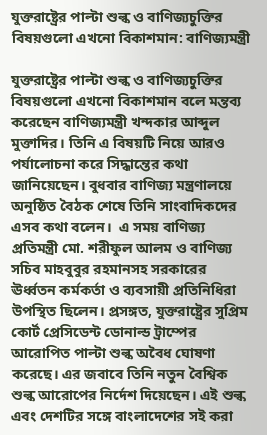যুক্তরাষ্ট্রের পাল্টা শুল্ক ও বাণিজ্যচুক্তির বিষয়গুলো এখনো বিকাশমান: বাণিজ্যমন্ত্রী

যুক্তরাষ্ট্রের পাল্টা শুল্ক ও বাণিজ্যচুক্তির বিষয়গুলো এখনো বিকাশমান বলে মন্তব্য করেছেন বাণিজ্যমন্ত্রী খন্দকার আব্দুল মুক্তাদির। তিনি এ বিষয়টি নিয়ে আরও পর্যালোচনা করে সিদ্ধান্তের কথা জানিয়েছেন। বুধবার বাণিজ্য মন্ত্রণালয়ে অনুষ্ঠিত বৈঠক শেষে তিনি সাংবাদিকদের এসব কথা বলেন।  এ সময় বাণিজ্য প্রতিমন্ত্রী মো. শরীফুল আলম ও বাণিজ্য সচিব মাহবুবুর রহমানসহ সরকারের ঊর্ধ্বতন কর্মকর্তা ও ব্যবসায়ী প্রতিনিধিরা উপস্থিত ছিলেন। প্রসঙ্গত, যুক্তরাষ্ট্রের সুপ্রিম কোর্ট প্রেসিডেন্ট ডোনাল্ড ট্রাম্পের আরোপিত পাল্টা শুল্ক অবৈধ ঘোষণা করেছে। এর জবাবে তিনি নতুন বৈশ্বিক শুল্ক আরোপের নির্দেশ দিয়েছেন। এই শুল্ক এবং দেশটির সঙ্গে বাংলাদেশের সই করা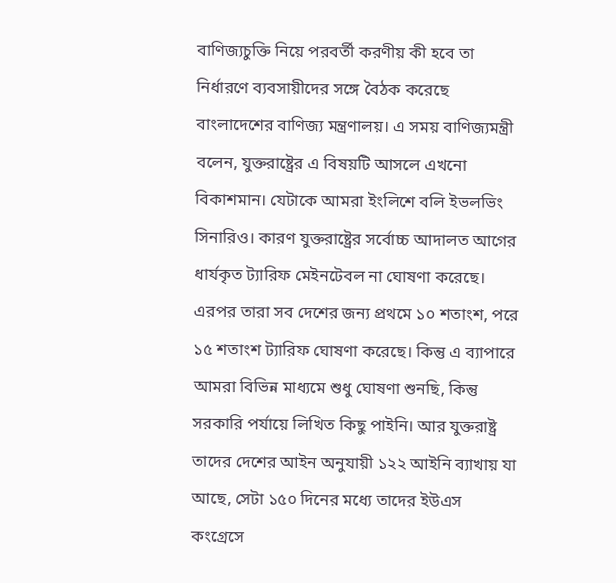বাণিজ্যচুক্তি নিয়ে পরবর্তী করণীয় কী হবে তা নির্ধারণে ব্যবসায়ীদের সঙ্গে বৈঠক করেছে বাংলাদেশের বাণিজ্য মন্ত্রণালয়। এ সময় বাণিজ্যমন্ত্রী বলেন, যুক্তরাষ্ট্রের এ বিষয়টি আসলে এখনো বিকাশমান। যেটাকে আমরা ইংলিশে বলি ইভলভিং সিনারিও। কারণ যুক্তরাষ্ট্রের সর্বোচ্চ আদালত আগের ধার্যকৃত ট্যারিফ মেইনটেবল না ঘোষণা করেছে। এরপর তারা সব দেশের জন্য প্রথমে ১০ শতাংশ, পরে ১৫ শতাংশ ট্যারিফ ঘোষণা করেছে। কিন্তু এ ব্যাপারে আমরা বিভিন্ন মাধ্যমে শুধু ঘোষণা শুনছি, কিন্তু সরকারি পর্যায়ে লিখিত কিছু পাইনি। আর যুক্তরাষ্ট্র তাদের দেশের আইন অনুযায়ী ১২২ আইনি ব্যাখায় যা আছে, সেটা ১৫০ দিনের মধ্যে তাদের ইউএস কংগ্রেসে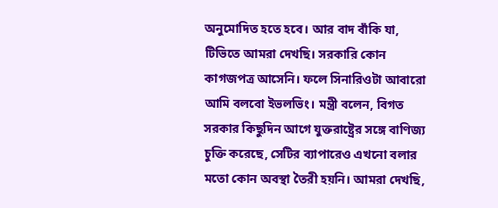অনুমোদিত হতে হবে। আর বাদ বাঁকি যা, টিভিতে আমরা দেখছি। সরকারি কোন কাগজপত্র আসেনি। ফলে সিনারিওটা আবারো আমি বলবো ইভলভিং। মন্ত্রী বলেন, বিগত সরকার কিছুদিন আগে যুক্তরাষ্ট্রের সঙ্গে বাণিজ্য চুক্তি করেছে, সেটির ব্যাপারেও এখনো বলার মতো কোন অবস্থা তৈরী হয়নি। আমরা দেখছি,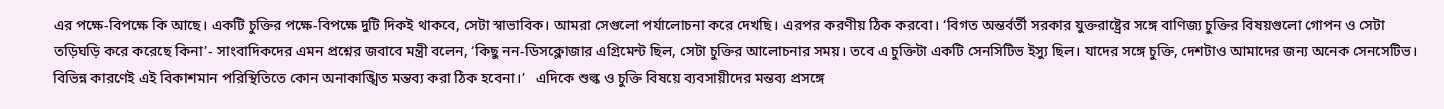এর পক্ষে-বিপক্ষে কি আছে। একটি চুক্তির পক্ষে-বিপক্ষে দুটি দিকই থাকবে, সেটা স্বাভাবিক। আমরা সেগুলো পর্যালোচনা করে দেখছি। এরপর করণীয় ঠিক করবো। ‘বিগত অন্তর্বর্তী সরকার যুক্তরাষ্ট্রের সঙ্গে বাণিজ্য চুক্তির বিষয়গুলো গোপন ও সেটা তড়িঘড়ি করে করেছে কিনা’- সাংবাদিকদের এমন প্রশ্নের জবাবে মন্ত্রী বলেন, ‘কিছু নন-ডিসক্লোজার এগ্রিমেন্ট ছিল, সেটা চুক্তির আলোচনার সময়। তবে এ চুক্তিটা একটি সেনসিটিভ ইস্যু ছিল। যাদের সঙ্গে চুক্তি, দেশটাও আমাদের জন্য অনেক সেনসেটিভ। বিভিন্ন কারণেই এই বিকাশমান পরিস্থিতিতে কোন অনাকাঙ্খিত মন্তব্য করা ঠিক হবেনা।’   এদিকে শুল্ক ও চুক্তি বিষয়ে ব্যবসায়ীদের মন্তব্য প্রসঙ্গে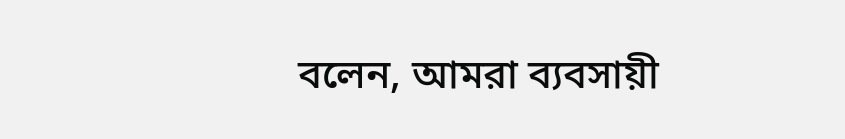বলেন, আমরা ব্যবসায়ী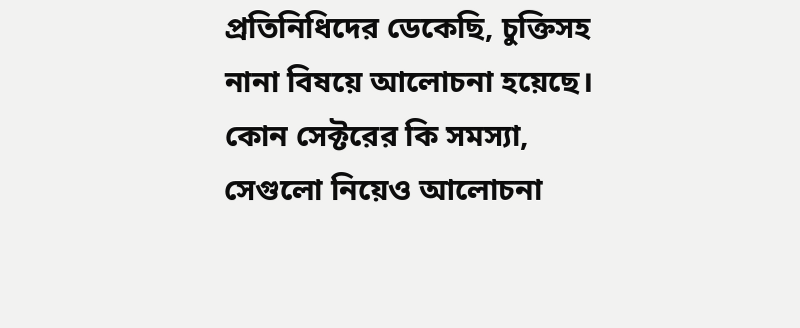প্রতিনিধিদের ডেকেছি, চুক্তিসহ নানা বিষয়ে আলোচনা হয়েছে। কোন সেক্টরের কি সমস্যা, সেগুলো নিয়েও আলোচনা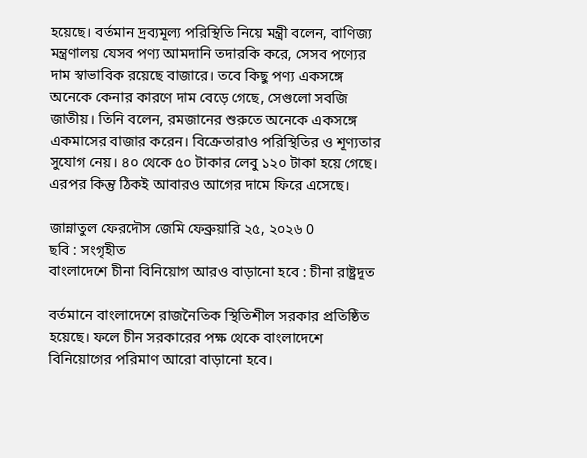হয়েছে। বর্তমান দ্রব্যমূল্য পরিস্থিতি নিয়ে মন্ত্রী বলেন, বাণিজ্য মন্ত্রণালয় যেসব পণ্য আমদানি তদারকি করে, সেসব পণ্যের দাম স্বাভাবিক রয়েছে বাজারে। তবে কিছু পণ্য একসঙ্গে অনেকে কেনার কারণে দাম বেড়ে গেছে, সেগুলো সবজি জাতীয়। তিনি বলেন, রমজানের শুরুতে অনেকে একসঙ্গে একমাসের বাজার করেন। বিক্রেতারাও পরিস্থিতির ও শূণ্যতার সুযোগ নেয়। ৪০ থেকে ৫০ টাকার লেবু ১২০ টাকা হয়ে গেছে। এরপর কিন্তু ঠিকই আবারও আগের দামে ফিরে এসেছে।

জান্নাতুল ফেরদৌস জেমি ফেব্রুয়ারি ২৫, ২০২৬ 0
ছবি : সংগৃহীত
বাংলাদেশে চীনা বিনিয়োগ আরও বাড়ানো হবে : চীনা রাষ্ট্রদূত

বর্তমানে বাংলাদেশে রাজনৈতিক স্থিতিশীল সরকার প্রতিষ্ঠিত হয়েছে। ফলে চীন সরকারের পক্ষ থেকে বাংলাদেশে বিনিয়োগের পরিমাণ আরো বাড়ানো হবে।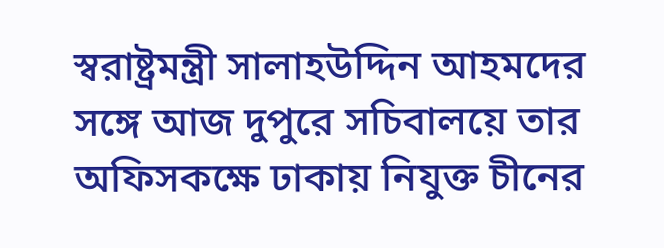স্বরাষ্ট্রমন্ত্রী সালাহউদ্দিন আহমদের সঙ্গে আজ দুপুরে সচিবালয়ে তার অফিসকক্ষে ঢাকায় নিযুক্ত চীনের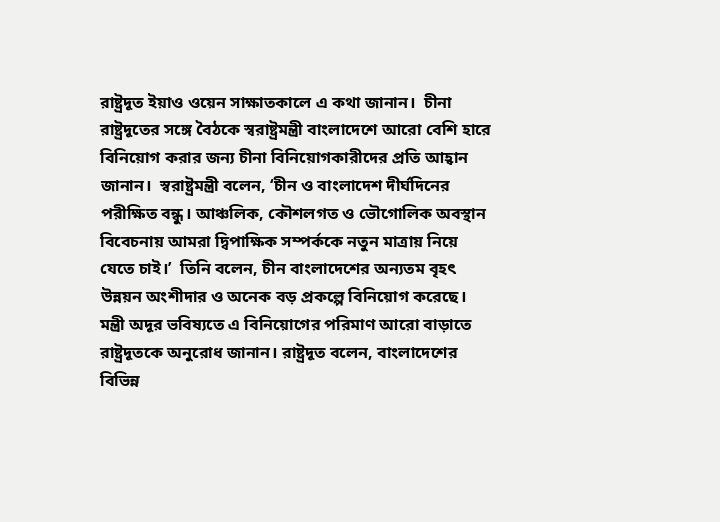রাষ্ট্রদূত ইয়াও ওয়েন সাক্ষাতকালে এ কথা জানান।  চীনা রাষ্ট্রদূতের সঙ্গে বৈঠকে স্বরাষ্ট্রমন্ত্রী বাংলাদেশে আরো বেশি হারে বিনিয়োগ করার জন্য চীনা বিনিয়োগকারীদের প্রতি আহ্বান জানান।  স্বরাষ্ট্রমন্ত্রী বলেন, ‘চীন ও বাংলাদেশ দীর্ঘদিনের পরীক্ষিত বন্ধু। আঞ্চলিক, কৌশলগত ও ভৌগোলিক অবস্থান বিবেচনায় আমরা দ্বিপাক্ষিক সম্পর্ককে নতুন মাত্রায় নিয়ে যেতে চাই।’  তিনি বলেন, চীন বাংলাদেশের অন্যতম বৃহৎ উন্নয়ন অংশীদার ও অনেক বড় প্রকল্পে বিনিয়োগ করেছে। মন্ত্রী অদূর ভবিষ্যতে এ বিনিয়োগের পরিমাণ আরো বাড়াতে রাষ্ট্রদূতকে অনুরোধ জানান। রাষ্ট্রদূত বলেন, বাংলাদেশের বিভিন্ন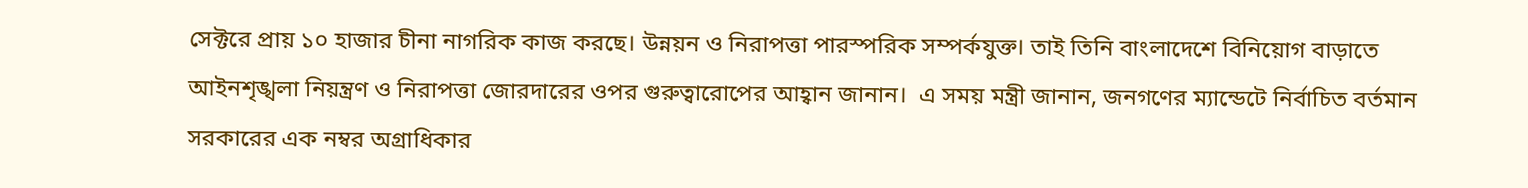সেক্টরে প্রায় ১০ হাজার চীনা নাগরিক কাজ করছে। উন্নয়ন ও নিরাপত্তা পারস্পরিক সম্পর্কযুক্ত। তাই তিনি বাংলাদেশে বিনিয়োগ বাড়াতে আইনশৃঙ্খলা নিয়ন্ত্রণ ও নিরাপত্তা জোরদারের ওপর গুরুত্বারোপের আহ্বান জানান।  এ সময় মন্ত্রী জানান, জনগণের ম্যান্ডেটে নির্বাচিত বর্তমান সরকারের এক নম্বর অগ্রাধিকার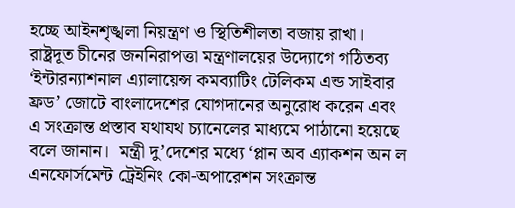হচ্ছে আইনশৃঙ্খলা নিয়ন্ত্রণ ও স্থিতিশীলতা বজায় রাখা। রাষ্ট্রদূত চীনের জননিরাপত্তা মন্ত্রণালয়ের উদ্যোগে গঠিতব্য ‘ইন্টারন্যাশনাল এ্যালায়েন্স কমব্যাটিং টেলিকম এন্ড সাইবার ফ্রড’ জোটে বাংলাদেশের যোগদানের অনুরোধ করেন এবং এ সংক্রান্ত প্রস্তাব যথাযথ চ্যানেলের মাধ্যমে পাঠানো হয়েছে বলে জানান।  মন্ত্রী দু’দেশের মধ্যে ‘প্লান অব এ্যাকশন অন ল এনফোর্সমেন্ট ট্রেইনিং কো-অপারেশন সংক্রান্ত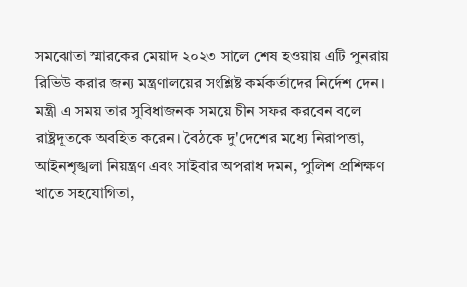সমঝোতা স্মারকের মেয়াদ ২০২৩ সালে শেষ হওয়ায় এটি পুনরায় রিভিউ করার জন্য মন্ত্রণালয়ের সংশ্লিষ্ট কর্মকর্তাদের নির্দেশ দেন। মন্ত্রী এ সময় তার সুবিধাজনক সময়ে চীন সফর করবেন বলে রাষ্ট্রদূতকে অবহিত করেন। বৈঠকে দু'দেশের মধ্যে নিরাপত্তা, আইনশৃঙ্খলা নিয়ন্ত্রণ এবং সাইবার অপরাধ দমন, পুলিশ প্রশিক্ষণ খাতে সহযোগিতা,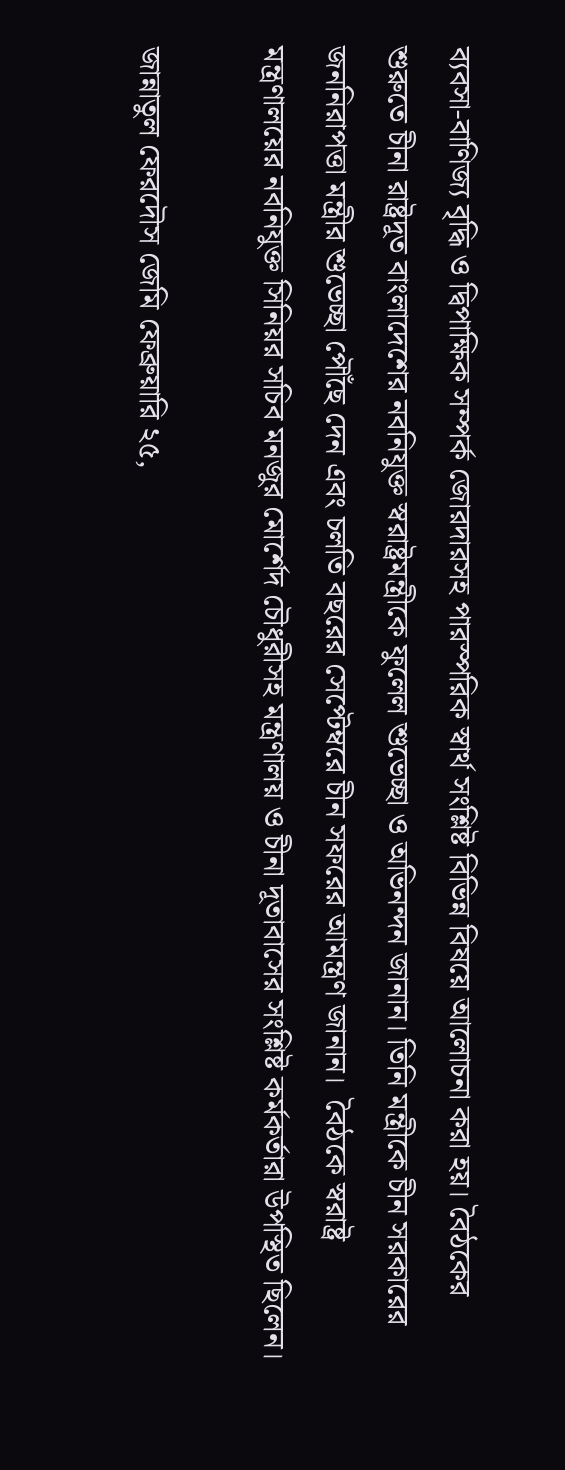ব্যবসা-বাণিজ্য বৃদ্ধি ও দ্বিপাক্ষিক সম্পর্ক জোরদারসহ পারস্পরিক স্বার্থ সংশ্লিষ্ট বিভিন্ন বিষয়ে আলোচনা করা হয়। বৈঠকের শুরুতে চীনা রাষ্ট্রদূত বাংলাদেশের নবনিযুক্ত স্বরাষ্ট্রমন্ত্রীকে ফুলেল শুভেচ্ছা ও অভিনন্দন জানান। তিনি মন্ত্রীকে চীন সরকারের জননিরাপত্তা মন্ত্রীর শুভেচ্ছা পৌঁছে দেন এবং চলতি বছরের সেপ্টেম্বরে চীন সফরের আমন্ত্রণ জানান।  বৈঠকে স্বরাষ্ট্র মন্ত্রণালয়ের নবনিযুক্ত সিনিয়র সচিব মনজুর মোর্শেদ চৌধুরীসহ মন্ত্রণালয় ও চীনা দূতাবাসের সংশ্লিষ্ট কর্মকর্তারা উপস্থিত ছিলেন।

জান্নাতুল ফেরদৌস জেমি ফেব্রুয়ারি ২৫,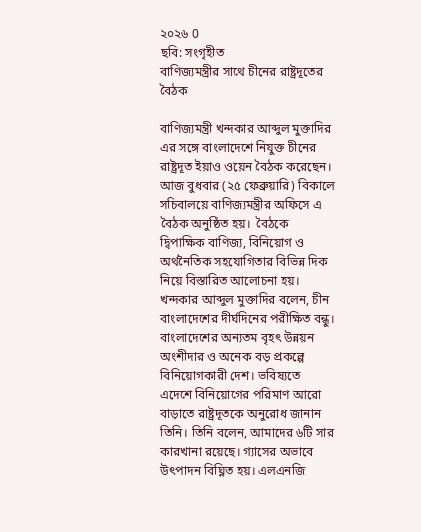২০২৬ 0
ছবি: সংগৃহীত
বাণিজ্যমন্ত্রীর সাথে চীনের রাষ্ট্রদূতের বৈঠক

বাণিজ্যমন্ত্রী খন্দকার আব্দুল মুক্তাদির এর সঙ্গে বাংলাদেশে নিযুক্ত চীনের রাষ্ট্রদূত ইয়াও ওয়েন বৈঠক করেছেন। আজ বুধবার (২৫ ফেব্রুয়ারি) বিকালে সচিবালয়ে বাণিজ্যমন্ত্রীর অফিসে এ বৈঠক অনুষ্ঠিত হয়।  বৈঠকে দ্বিপাক্ষিক বাণিজ্য, বিনিয়োগ ও অর্থনৈতিক সহযোগিতার বিভিন্ন দিক নিয়ে বিস্তারিত আলোচনা হয়। খন্দকার আব্দুল মুক্তাদির বলেন, চীন বাংলাদেশের দীর্ঘদিনের পরীক্ষিত বন্ধু। বাংলাদেশের অন্যতম বৃহৎ উন্নয়ন অংশীদার ও অনেক বড় প্রকল্পে বিনিয়োগকারী দেশ। ভবিষ্যতে এদেশে বিনিয়োগের পরিমাণ আরো বাড়াতে রাষ্ট্রদূতকে অনুরোধ জানান তিনি। তিনি বলেন, আমাদের ৬টি সার কারখানা রয়েছে। গ্যাসের অভাবে উৎপাদন বিঘ্নিত হয়। এলএনজি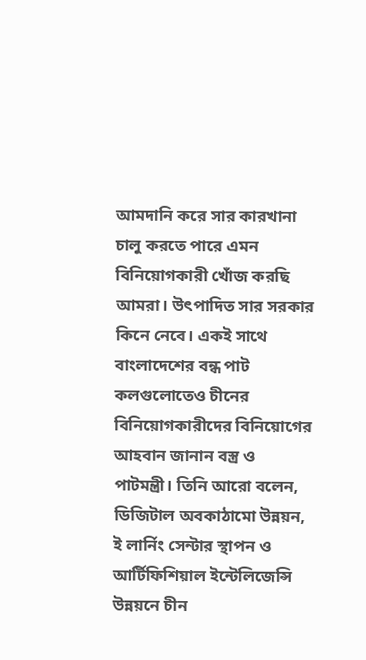আমদানি করে সার কারখানা চালু করতে পারে এমন বিনিয়োগকারী খোঁজ করছি আমরা। উৎপাদিত সার সরকার কিনে নেবে। একই সাথে বাংলাদেশের বন্ধ পাট কলগুলোতেও চীনের বিনিয়োগকারীদের বিনিয়োগের আহবান জানান বস্ত্র ও পাটমন্ত্রী। তিনি আরো বলেন, ডিজিটাল অবকাঠামো উন্নয়ন, ই লার্নিং সেন্টার স্থাপন ও আর্টিফিশিয়াল ইন্টেলিজেন্সি উন্নয়নে চীন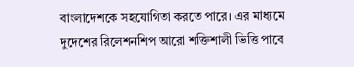বাংলাদেশকে সহযোগিতা করতে পারে। এর মাধ্যমে দুদেশের রিলেশনশিপ আরো শক্তিশালী ভিত্তি পাবে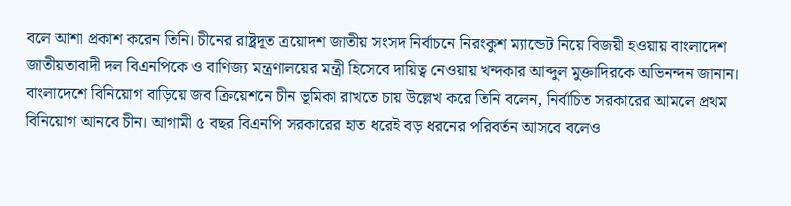বলে আশা প্রকাশ করেন তিনি। চীনের রাষ্ট্রদূত ত্রয়োদশ জাতীয় সংসদ নির্বাচনে নিরংকুশ ম্যান্ডেট নিয়ে বিজয়ী হওয়ায় বাংলাদেশ জাতীয়তাবাদী দল বিএনপিকে ও বাণিজ্য মন্ত্রণালয়ের মন্ত্রী হিসেবে দায়িত্ব নেওয়ায় খন্দকার আব্দুল মুক্তাদিরকে অভিনন্দন জানান। বাংলাদেশে বিনিয়োগ বাড়িয়ে জব ক্রিয়েশনে চীন ভূমিকা রাখতে চায় উল্লেখ করে তিনি বলেন, নির্বাচিত সরকারের আমলে প্রথম বিনিয়োগ আনবে চীন। আগামী ৫ বছর বিএনপি সরকারের হাত ধরেই বড় ধরনের পরিবর্তন আসবে বলেও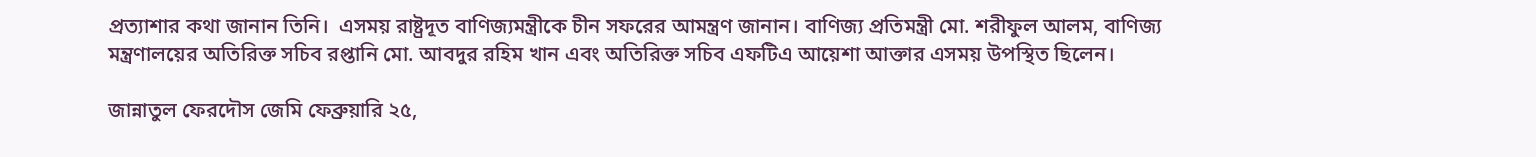প্রত্যাশার কথা জানান তিনি।  এসময় রাষ্ট্রদূত বাণিজ্যমন্ত্রীকে চীন সফরের আমন্ত্রণ জানান। বাণিজ্য প্রতিমন্ত্রী মো. শরীফুল আলম, বাণিজ্য মন্ত্রণালয়ের অতিরিক্ত সচিব রপ্তানি মো. আবদুর রহিম খান এবং অতিরিক্ত সচিব এফটিএ আয়েশা আক্তার এসময় উপস্থিত ছিলেন।

জান্নাতুল ফেরদৌস জেমি ফেব্রুয়ারি ২৫,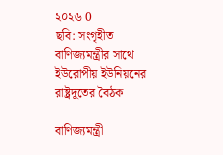২০২৬ 0
ছবি: সংগৃহীত
বাণিজ্যমন্ত্রীর সাথে ইউরোপীয় ইউনিয়নের রাষ্ট্রদূতের বৈঠক

বাণিজ্যমন্ত্রী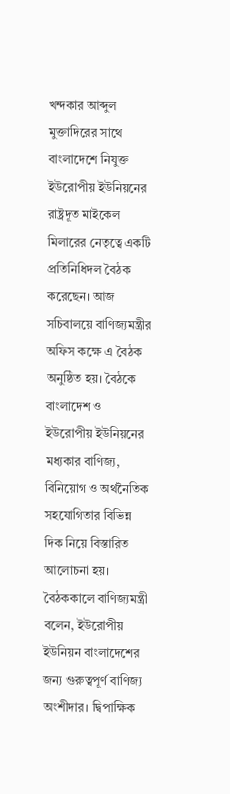খন্দকার আব্দুল মুক্তাদিরের সাথে বাংলাদেশে নিযুক্ত ইউরোপীয় ইউনিয়নের রাষ্ট্রদূত মাইকেল মিলারের নেতৃত্বে একটি প্রতিনিধিদল বৈঠক করেছেন। আজ সচিবালয়ে বাণিজ্যমন্ত্রীর অফিস কক্ষে এ বৈঠক অনুষ্ঠিত হয়। বৈঠকে বাংলাদেশ ও ইউরোপীয় ইউনিয়নের মধ্যকার বাণিজ্য, বিনিয়োগ ও অর্থনৈতিক সহযোগিতার বিভিন্ন দিক নিয়ে বিস্তারিত আলোচনা হয়। বৈঠককালে বাণিজ্যমন্ত্রী বলেন, ইউরোপীয় ইউনিয়ন বাংলাদেশের জন্য গুরুত্বপূর্ণ বাণিজ্য অংশীদার। দ্বিপাক্ষিক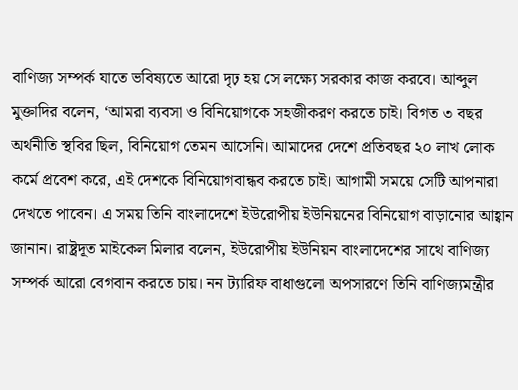বাণিজ্য সম্পর্ক যাতে ভবিষ্যতে আরো দৃঢ় হয় সে লক্ষ্যে সরকার কাজ করবে। আব্দুল মুক্তাদির বলেন, ‘আমরা ব্যবসা ও বিনিয়োগকে সহজীকরণ করতে চাই। বিগত ৩ বছর অর্থনীতি স্থবির ছিল, বিনিয়োগ তেমন আসেনি। আমাদের দেশে প্রতিবছর ২০ লাখ লোক কর্মে প্রবেশ করে, এই দেশকে বিনিয়োগবান্ধব করতে চাই। আগামী সময়ে সেটি আপনারা দেখতে পাবেন। এ সময় তিনি বাংলাদেশে ইউরোপীয় ইউনিয়নের বিনিয়োগ বাড়ানোর আহ্বান জানান। রাষ্ট্রদূত মাইকেল মিলার বলেন, ইউরোপীয় ইউনিয়ন বাংলাদেশের সাথে বাণিজ্য সম্পর্ক আরো বেগবান করতে চায়। নন ট্যারিফ বাধাগুলো অপসারণে তিনি বাণিজ্যমন্ত্রীর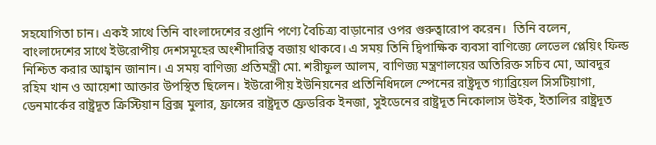সহযোগিতা চান। একই সাথে তিনি বাংলাদেশের রপ্তানি পণ্যে বৈচিত্র্য বাড়ানোর ওপর গুরুত্বারোপ করেন।  তিনি বলেন, বাংলাদেশের সাথে ইউরোপীয় দেশসমূহের অংশীদারিত্ব বজায় থাকবে। এ সময় তিনি দ্বিপাক্ষিক ব্যবসা বাণিজ্যে লেভেল প্লেয়িং ফিল্ড নিশ্চিত করার আহ্বান জানান। এ সময় বাণিজ্য প্রতিমন্ত্রী মো. শরীফুল আলম, বাণিজ্য মন্ত্রণালয়ের অতিরিক্ত সচিব মো, আবদুর রহিম খান ও আয়েশা আক্তার উপস্থিত ছিলেন। ইউরোপীয় ইউনিয়নের প্রতিনিধিদলে স্পেনের রাষ্ট্রদূত গ্যাব্রিয়েল সিসটিয়াগা, ডেনমার্কের রাষ্ট্রদূত ক্রিস্টিয়ান ব্রিক্স মুলার, ফ্রান্সের রাষ্ট্রদূত ফ্রেডরিক ইনজা, সুইডেনের রাষ্ট্রদূত নিকোলাস উইক, ইতালির রাষ্ট্রদূত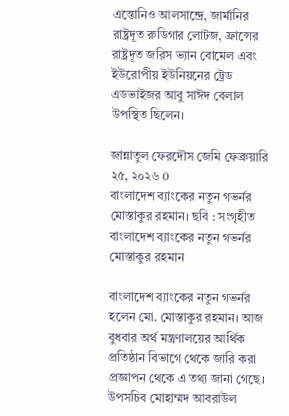এন্তোনিও আলসান্দ্রে, জার্মানির রাষ্ট্রদূত রুডিগার লোটজ, ফ্রান্সের রাষ্ট্রদূত জরিস ভ্যান বোমেল এবং ইউরোপীয় ইউনিয়নের ট্রেড এডভাইজর আবু সাঈদ বেলাল উপস্থিত ছিলেন।

জান্নাতুল ফেরদৌস জেমি ফেব্রুয়ারি ২৫, ২০২৬ 0
বাংলাদেশ ব্যাংকের নতুন গভর্নর মোস্তাকুর রহমান। ছবি : সংগৃহীত
বাংলাদেশ ব্যাংকের নতুন গভর্নর মোস্তাকুর রহমান

বাংলাদেশ ব্যাংকের নতুন গভর্নর হলেন মো. মোস্তাকুর রহমান। আজ বুধবার অর্থ মন্ত্রণালয়ের আর্থিক প্রতিষ্ঠান বিভাগে থেকে জারি করা প্রজ্ঞাপন থেকে এ তথ্য জানা গেছে। উপসচিব মোহাম্মদ আবরাউল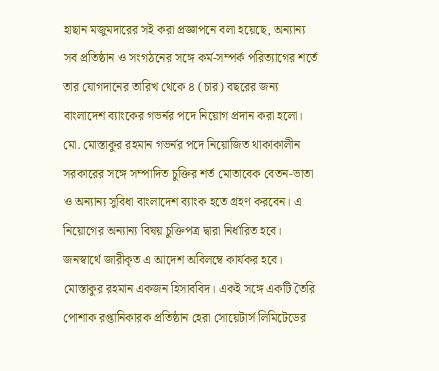হাছান মজুমদারের সই করা প্রজ্ঞাপনে বলা হয়েছে, অন্যান্য সব প্রতিষ্ঠান ও সংগঠনের সঙ্গে কর্ম-সম্পর্ক পরিত্যাগের শর্তে তার যোগদানের তারিখ থেকে ৪ (চার) বছরের জন্য বাংলাদেশ ব্যাংকের গভর্নর পদে নিয়োগ প্রদান করা হলো। মো. মোস্তাকুর রহমান গভর্নর পদে নিয়োজিত থাকাকালীন সরকারের সঙ্গে সম্পাদিত চুক্তির শর্ত মোতাবেক বেতন-ভাতা ও অন্যান্য সুবিধা বাংলাদেশ ব্যাংক হতে গ্রহণ করবেন। এ নিয়োগের অন্যান্য বিষয় চুক্তিপত্র দ্বারা নির্ধারিত হবে। জনস্বার্থে জারীকৃত এ আদেশ অবিলম্বে কার্যকর হবে।   মোস্তাকুর রহমান একজন হিসাববিদ। একই সঙ্গে একটি তৈরি পোশাক রপ্তানিকারক প্রতিষ্ঠান হেরা সোয়েটার্স লিমিটেডের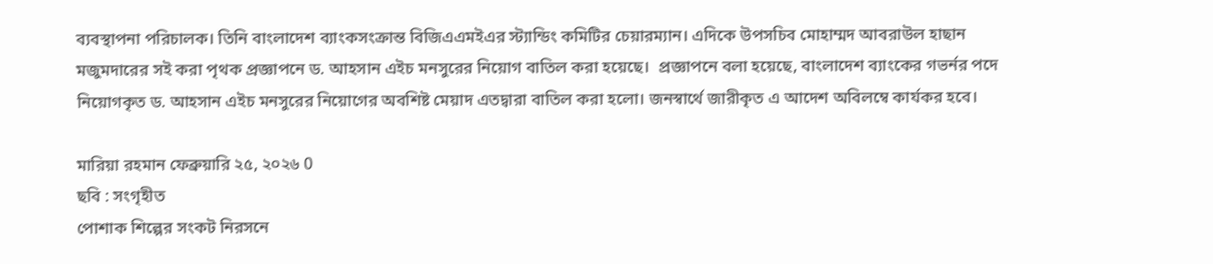ব্যবস্থাপনা পরিচালক। তিনি বাংলাদেশ ব্যাংকসংক্রান্ত বিজিএএমইএর স্ট্যান্ডিং কমিটির চেয়ারম্যান। এদিকে উপসচিব মোহাম্মদ আবরাউল হাছান মজুমদারের সই করা পৃথক প্রজ্ঞাপনে ড. আহসান এইচ মনসুরের নিয়োগ বাতিল করা হয়েছে।  প্রজ্ঞাপনে বলা হয়েছে, বাংলাদেশ ব্যাংকের গভর্নর পদে নিয়োগকৃত ড. আহসান এইচ মনসুরের নিয়োগের অবশিষ্ট মেয়াদ এতদ্বারা বাতিল করা হলো। জনস্বার্থে জারীকৃত এ আদেশ অবিলম্বে কার্যকর হবে।

মারিয়া রহমান ফেব্রুয়ারি ২৫, ২০২৬ 0
ছবি : সংগৃহীত
পোশাক শিল্পের সংকট নিরসনে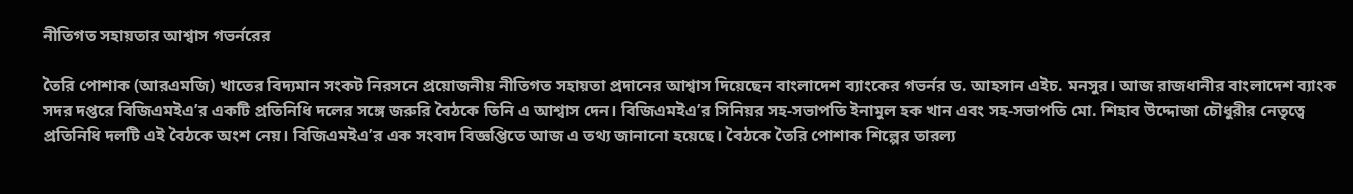নীতিগত সহায়তার আশ্বাস গভর্নরের

তৈরি পোশাক (আরএমজি) খাতের বিদ্যমান সংকট নিরসনে প্রয়োজনীয় নীতিগত সহায়তা প্রদানের আশ্বাস দিয়েছেন বাংলাদেশ ব্যাংকের গভর্নর ড. আহসান এইচ. মনসুর। আজ রাজধানীর বাংলাদেশ ব্যাংক সদর দপ্তরে বিজিএমইএ’র একটি প্রতিনিধি দলের সঙ্গে জরুরি বৈঠকে তিনি এ আশ্বাস দেন। বিজিএমইএ’র সিনিয়র সহ-সভাপতি ইনামুল হক খান এবং সহ-সভাপতি মো. শিহাব উদ্দোজা চৌধুরীর নেতৃত্বে প্রতিনিধি দলটি এই বৈঠকে অংশ নেয়। বিজিএমইএ’র এক সংবাদ বিজ্ঞপ্তিতে আজ এ তথ্য জানানো হয়েছে। বৈঠকে তৈরি পোশাক শিল্পের তারল্য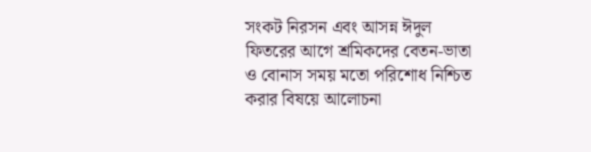সংকট নিরসন এবং আসন্ন ঈদুল ফিতরের আগে শ্রমিকদের বেতন-ভাতা ও বোনাস সময় মতো পরিশোধ নিশ্চিত করার বিষয়ে আলোচনা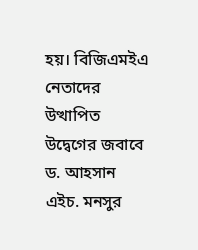হয়। বিজিএমইএ নেতাদের উত্থাপিত উদ্বেগের জবাবে ড. আহসান এইচ. মনসুর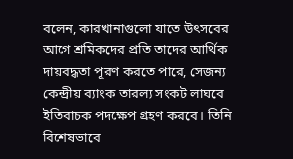বলেন, কারখানাগুলো যাতে উৎসবের আগে শ্রমিকদের প্রতি তাদের আর্থিক দায়বদ্ধতা পূরণ করতে পারে, সেজন্য কেন্দ্রীয় ব্যাংক তারল্য সংকট লাঘবে ইতিবাচক পদক্ষেপ গ্রহণ করবে। তিনি বিশেষভাবে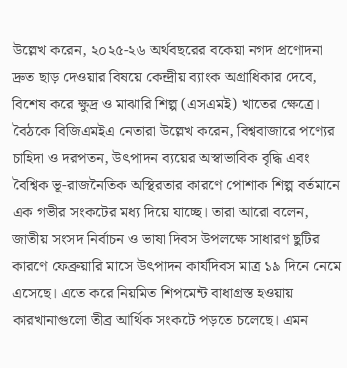উল্লেখ করেন, ২০২৫-২৬ অর্থবছরের বকেয়া নগদ প্রণোদনা দ্রুত ছাড় দেওয়ার বিষয়ে কেন্দ্রীয় ব্যাংক অগ্রাধিকার দেবে, বিশেষ করে ক্ষুদ্র ও মাঝারি শিল্প (এসএমই) খাতের ক্ষেত্রে। বৈঠকে বিজিএমইএ নেতারা উল্লেখ করেন, বিশ্ববাজারে পণ্যের চাহিদা ও দরপতন, উৎপাদন ব্যয়ের অস্বাভাবিক বৃদ্ধি এবং বৈশ্বিক ভূ-রাজনৈতিক অস্থিরতার কারণে পোশাক শিল্প বর্তমানে এক গভীর সংকটের মধ্য দিয়ে যাচ্ছে। তারা আরো বলেন, জাতীয় সংসদ নির্বাচন ও ভাষা দিবস উপলক্ষে সাধারণ ছুটির কারণে ফেব্রুয়ারি মাসে উৎপাদন কার্যদিবস মাত্র ১৯ দিনে নেমে এসেছে। এতে করে নিয়মিত শিপমেন্ট বাধাগ্রস্ত হওয়ায় কারখানাগুলো তীব্র আর্থিক সংকটে পড়তে চলেছে। এমন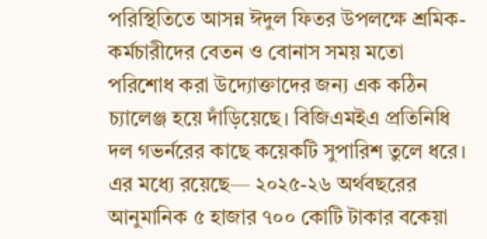পরিস্থিতিতে আসন্ন ঈদুল ফিতর উপলক্ষে শ্রমিক-কর্মচারীদের বেতন ও বোনাস সময় মতো পরিশোধ করা উদ্যোক্তাদের জন্য এক কঠিন চ্যালেঞ্জ হয়ে দাঁড়িয়েছে। বিজিএমইএ প্রতিনিধি দল গভর্নরের কাছে কয়েকটি সুপারিশ তুলে ধরে। এর মধ্যে রয়েছে— ২০২৫-২৬ অর্থবছরের আনুমানিক ৫ হাজার ৭০০ কোটি টাকার বকেয়া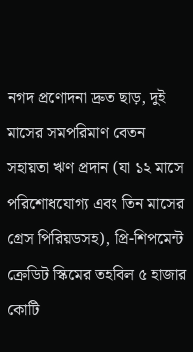নগদ প্রণোদনা দ্রুত ছাড়, দুই মাসের সমপরিমাণ বেতন সহায়তা ঋণ প্রদান (যা ১২ মাসে পরিশোধযোগ্য এবং তিন মাসের গ্রেস পিরিয়ডসহ), প্রি-শিপমেন্ট ক্রেডিট স্কিমের তহবিল ৫ হাজার কোটি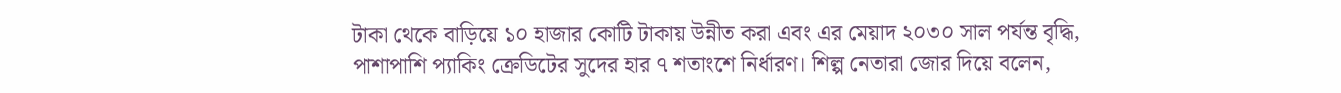টাকা থেকে বাড়িয়ে ১০ হাজার কোটি টাকায় উন্নীত করা এবং এর মেয়াদ ২০৩০ সাল পর্যন্ত বৃদ্ধি, পাশাপাশি প্যাকিং ক্রেডিটের সুদের হার ৭ শতাংশে নির্ধারণ। শিল্প নেতারা জোর দিয়ে বলেন,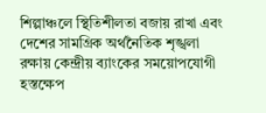শিল্পাঞ্চলে স্থিতিশীলতা বজায় রাখা এবং দেশের সামগ্রিক অর্থনৈতিক শৃঙ্খলা রক্ষায় কেন্দ্রীয় ব্যাংকের সময়োপযোগী হস্তক্ষেপ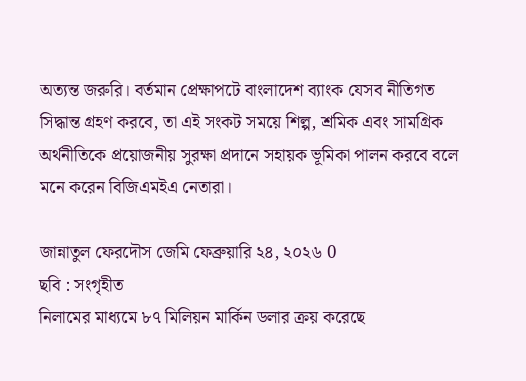অত্যন্ত জরুরি। বর্তমান প্রেক্ষাপটে বাংলাদেশ ব্যাংক যেসব নীতিগত সিদ্ধান্ত গ্রহণ করবে, তা এই সংকট সময়ে শিল্প, শ্রমিক এবং সামগ্রিক অর্থনীতিকে প্রয়োজনীয় সুরক্ষা প্রদানে সহায়ক ভূমিকা পালন করবে বলে মনে করেন বিজিএমইএ নেতারা।

জান্নাতুল ফেরদৌস জেমি ফেব্রুয়ারি ২৪, ২০২৬ 0
ছবি : সংগৃহীত
নিলামের মাধ্যমে ৮৭ মিলিয়ন মার্কিন ডলার ক্রয় করেছে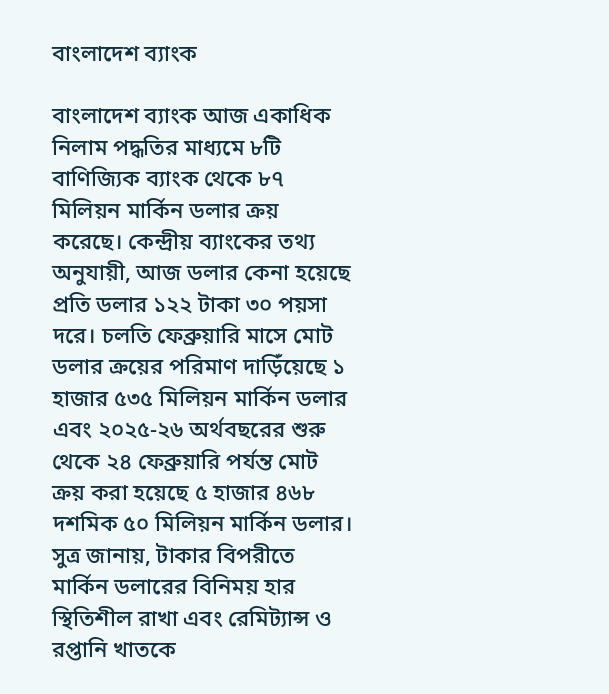বাংলাদেশ ব্যাংক

বাংলাদেশ ব্যাংক আজ একাধিক নিলাম পদ্ধতির মাধ্যমে ৮টি বাণিজ্যিক ব্যাংক থেকে ৮৭ মিলিয়ন মার্কিন ডলার ক্রয় করেছে। কেন্দ্রীয় ব্যাংকের তথ্য অনুযায়ী, আজ ডলার কেনা হয়েছে প্রতি ডলার ১২২ টাকা ৩০ পয়সা দরে। চলতি ফেব্রুয়ারি মাসে মোট ডলার ক্রয়ের পরিমাণ দাড়িঁয়েছে ১ হাজার ৫৩৫ মিলিয়ন মার্কিন ডলার এবং ২০২৫-২৬ অর্থবছরের শুরু থেকে ২৪ ফেব্রুয়ারি পর্যন্ত মোট ক্রয় করা হয়েছে ৫ হাজার ৪৬৮ দশমিক ৫০ মিলিয়ন মার্কিন ডলার। সুত্র জানায়, টাকার বিপরীতে মার্কিন ডলারের বিনিময় হার স্থিতিশীল রাখা এবং রেমিট্যান্স ও রপ্তানি খাতকে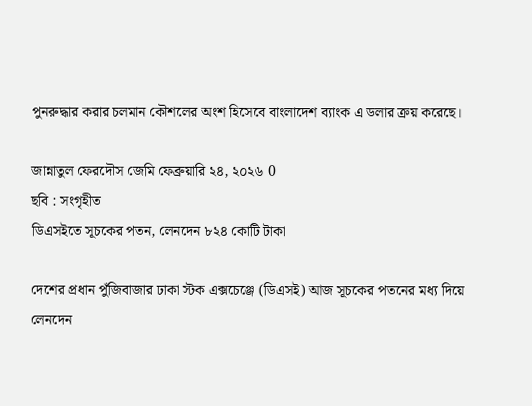পুনরুদ্ধার করার চলমান কৌশলের অংশ হিসেবে বাংলাদেশ ব্যাংক এ ডলার ক্রয় করেছে।

জান্নাতুল ফেরদৌস জেমি ফেব্রুয়ারি ২৪, ২০২৬ 0
ছবি : সংগৃহীত
ডিএসইতে সূচকের পতন, লেনদেন ৮২৪ কোটি টাকা

দেশের প্রধান পুঁজিবাজার ঢাকা স্টক এক্সচেঞ্জে (ডিএসই) আজ সূচকের পতনের মধ্য দিয়ে লেনদেন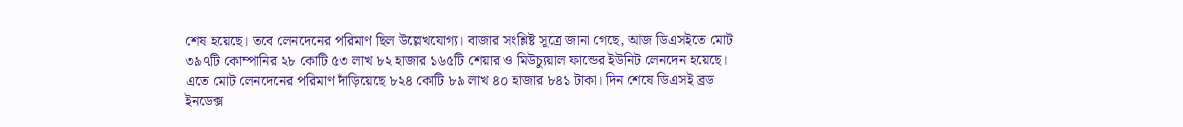শেষ হয়েছে। তবে লেনদেনের পরিমাণ ছিল উল্লেখযোগ্য। বাজার সংশ্লিষ্ট সূত্রে জানা গেছে, আজ ডিএসইতে মোট ৩৯৭টি কোম্পানির ২৮ কোটি ৫৩ লাখ ৮২ হাজার ১৬৫টি শেয়ার ও মিউচ্যুয়াল ফান্ডের ইউনিট লেনদেন হয়েছে। এতে মোট লেনদেনের পরিমাণ দাঁড়িয়েছে ৮২৪ কোটি ৮৯ লাখ ৪০ হাজার ৮৪১ টাকা। দিন শেষে ডিএসই ব্রড ইনডেক্স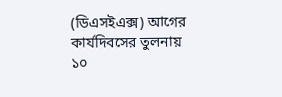(ডিএসইএক্স) আগের কার্যদিবসের তুলনায় ১০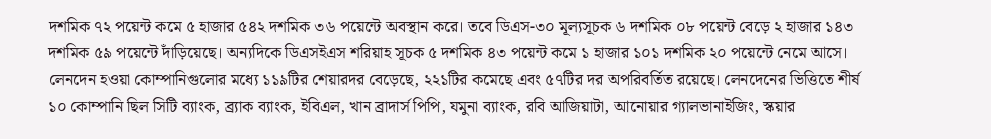দশমিক ৭২ পয়েন্ট কমে ৫ হাজার ৫৪২ দশমিক ৩৬ পয়েন্টে অবস্থান করে। তবে ডিএস-৩০ মূল্যসূচক ৬ দশমিক ০৮ পয়েন্ট বেড়ে ২ হাজার ১৪৩ দশমিক ৫৯ পয়েন্টে দাঁড়িয়েছে। অন্যদিকে ডিএসইএস শরিয়াহ সূচক ৫ দশমিক ৪৩ পয়েন্ট কমে ১ হাজার ১০১ দশমিক ২০ পয়েন্টে নেমে আসে। লেনদেন হওয়া কোম্পানিগুলোর মধ্যে ১১৯টির শেয়ারদর বেড়েছে, ২২১টির কমেছে এবং ৫৭টির দর অপরিবর্তিত রয়েছে। লেনদেনের ভিত্তিতে শীর্ষ ১০ কোম্পানি ছিল সিটি ব্যাংক, ব্র্যাক ব্যাংক, ইবিএল, খান ব্রাদার্স পিপি, যমুনা ব্যাংক, রবি আজিয়াটা, আনোয়ার গ্যালভানাইজিং, স্কয়ার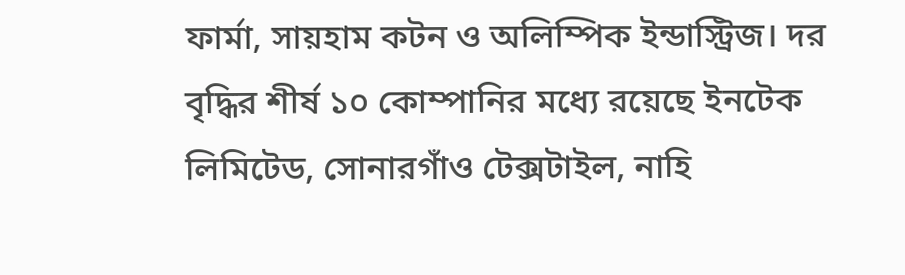ফার্মা, সায়হাম কটন ও অলিম্পিক ইন্ডাস্ট্রিজ। দর বৃদ্ধির শীর্ষ ১০ কোম্পানির মধ্যে রয়েছে ইনটেক লিমিটেড, সোনারগাঁও টেক্সটাইল, নাহি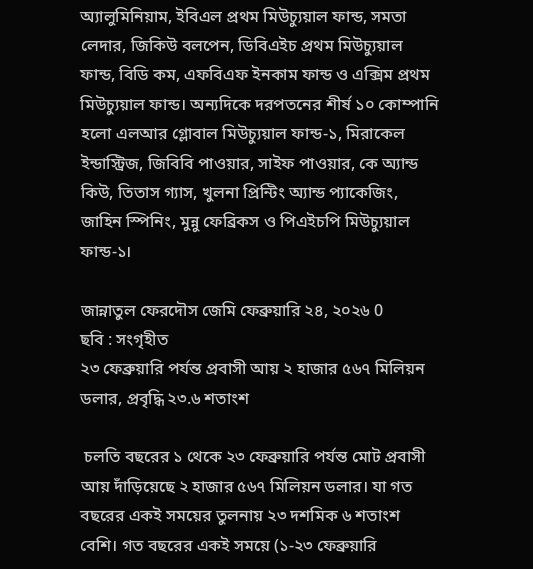অ্যালুমিনিয়াম, ইবিএল প্রথম মিউচ্যুয়াল ফান্ড, সমতা লেদার, জিকিউ বলপেন, ডিবিএইচ প্রথম মিউচ্যুয়াল ফান্ড, বিডি কম, এফবিএফ ইনকাম ফান্ড ও এক্সিম প্রথম মিউচ্যুয়াল ফান্ড। অন্যদিকে দরপতনের শীর্ষ ১০ কোম্পানি হলো এলআর গ্লোবাল মিউচ্যুয়াল ফান্ড-১, মিরাকেল ইন্ডাস্ট্রিজ, জিবিবি পাওয়ার, সাইফ পাওয়ার, কে অ্যান্ড কিউ, তিতাস গ্যাস, খুলনা প্রিন্টিং অ্যান্ড প্যাকেজিং, জাহিন স্পিনিং, মুন্নু ফেব্রিকস ও পিএইচপি মিউচ্যুয়াল ফান্ড-১।

জান্নাতুল ফেরদৌস জেমি ফেব্রুয়ারি ২৪, ২০২৬ 0
ছবি : সংগৃহীত
২৩ ফেব্রুয়ারি পর্যন্ত প্রবাসী আয় ২ হাজার ৫৬৭ মিলিয়ন ডলার, প্রবৃদ্ধি ২৩.৬ শতাংশ

 চলতি বছরের ১ থেকে ২৩ ফেব্রুয়ারি পর্যন্ত মোট প্রবাসী আয় দাঁড়িয়েছে ২ হাজার ৫৬৭ মিলিয়ন ডলার। যা গত বছরের একই সময়ের তুলনায় ২৩ দশমিক ৬ শতাংশ বেশি। গত বছরের একই সময়ে (১-২৩ ফেব্রুয়ারি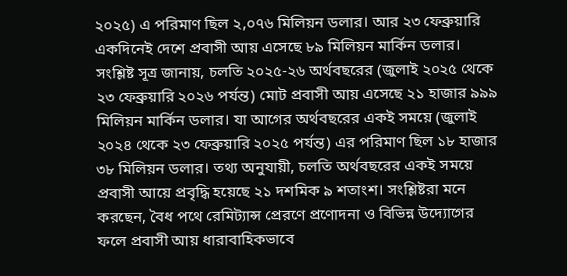২০২৫) এ পরিমাণ ছিল ২,০৭৬ মিলিয়ন ডলার। আর ২৩ ফেব্রুয়ারি একদিনেই দেশে প্রবাসী আয় এসেছে ৮৯ মিলিয়ন মার্কিন ডলার। সংশ্লিষ্ট সূত্র জানায়, চলতি ২০২৫-২৬ অর্থবছরের (জুলাই ২০২৫ থেকে ২৩ ফেব্রুয়ারি ২০২৬ পর্যন্ত) মোট প্রবাসী আয় এসেছে ২১ হাজার ৯৯৯ মিলিয়ন মার্কিন ডলার। যা আগের অর্থবছরের একই সময়ে (জুলাই ২০২৪ থেকে ২৩ ফেব্রুয়ারি ২০২৫ পর্যন্ত) এর পরিমাণ ছিল ১৮ হাজার ৩৮ মিলিয়ন ডলার। তথ্য অনুযায়ী, চলতি অর্থবছরের একই সময়ে প্রবাসী আয়ে প্রবৃদ্ধি হয়েছে ২১ দশমিক ৯ শতাংশ। সংশ্লিষ্টরা মনে করছেন, বৈধ পথে রেমিট্যান্স প্রেরণে প্রণোদনা ও বিভিন্ন উদ্যোগের ফলে প্রবাসী আয় ধারাবাহিকভাবে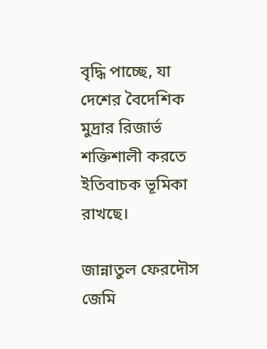বৃদ্ধি পাচ্ছে, যা দেশের বৈদেশিক মুদ্রার রিজার্ভ শক্তিশালী করতে ইতিবাচক ভূমিকা রাখছে।

জান্নাতুল ফেরদৌস জেমি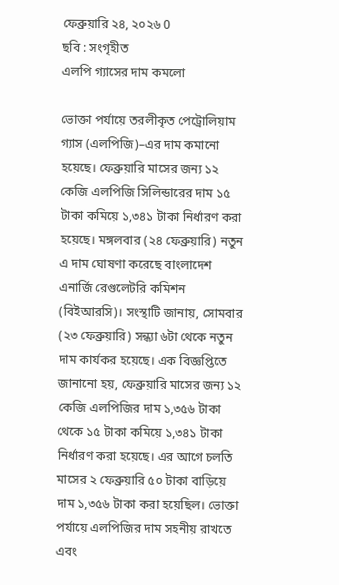ফেব্রুয়ারি ২৪, ২০২৬ 0
ছবি : সংগৃহীত
এলপি গ্যাসের দাম কমলো

ভোক্তা পর্যায়ে তরলীকৃত পেট্রোলিয়াম গ্যাস (এলপিজি)–এর দাম কমানো হয়েছে। ফেব্রুয়ারি মাসের জন্য ১২ কেজি এলপিজি সিলিন্ডারের দাম ১৫ টাকা কমিয়ে ১,৩৪১ টাকা নির্ধারণ করা হয়েছে। মঙ্গলবার (২৪ ফেব্রুয়ারি) নতুন এ দাম ঘোষণা করেছে বাংলাদেশ এনার্জি রেগুলেটরি কমিশন (বিইআরসি)। সংস্থাটি জানায়, সোমবার (২৩ ফেব্রুয়ারি) সন্ধ্যা ৬টা থেকে নতুন দাম কার্যকর হয়েছে। এক বিজ্ঞপ্তিতে জানানো হয়, ফেব্রুয়ারি মাসের জন্য ১২ কেজি এলপিজির দাম ১,৩৫৬ টাকা থেকে ১৫ টাকা কমিয়ে ১,৩৪১ টাকা নির্ধারণ করা হয়েছে। এর আগে চলতি মাসের ২ ফেব্রুয়ারি ৫০ টাকা বাড়িয়ে দাম ১,৩৫৬ টাকা করা হয়েছিল। ভোক্তা পর্যায়ে এলপিজির দাম সহনীয় রাখতে এবং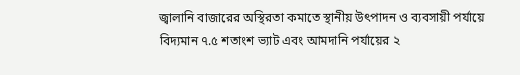জ্বালানি বাজারের অস্থিরতা কমাতে স্থানীয় উৎপাদন ও ব্যবসায়ী পর্যায়ে বিদ্যমান ৭.৫ শতাংশ ভ্যাট এবং আমদানি পর্যায়ের ২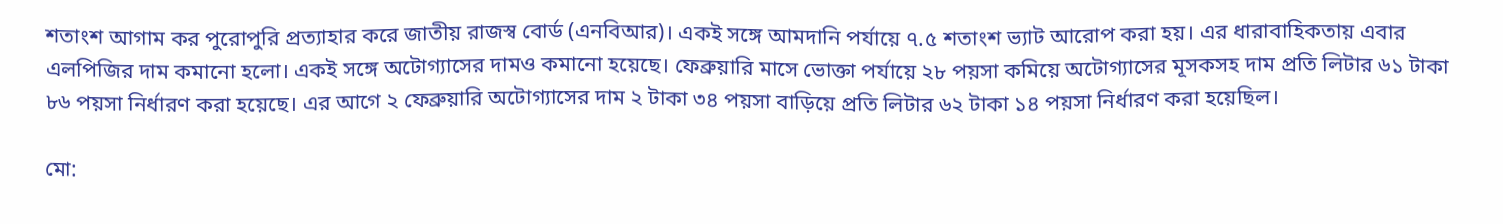শতাংশ আগাম কর পুরোপুরি প্রত্যাহার করে জাতীয় রাজস্ব বোর্ড (এনবিআর)। একই সঙ্গে আমদানি পর্যায়ে ৭.৫ শতাংশ ভ্যাট আরোপ করা হয়। এর ধারাবাহিকতায় এবার এলপিজির দাম কমানো হলো। একই সঙ্গে অটোগ্যাসের দামও কমানো হয়েছে। ফেব্রুয়ারি মাসে ভোক্তা পর্যায়ে ২৮ পয়সা কমিয়ে অটোগ্যাসের মূসকসহ দাম প্রতি লিটার ৬১ টাকা ৮৬ পয়সা নির্ধারণ করা হয়েছে। এর আগে ২ ফেব্রুয়ারি অটোগ্যাসের দাম ২ টাকা ৩৪ পয়সা বাড়িয়ে প্রতি লিটার ৬২ টাকা ১৪ পয়সা নির্ধারণ করা হয়েছিল।

মো: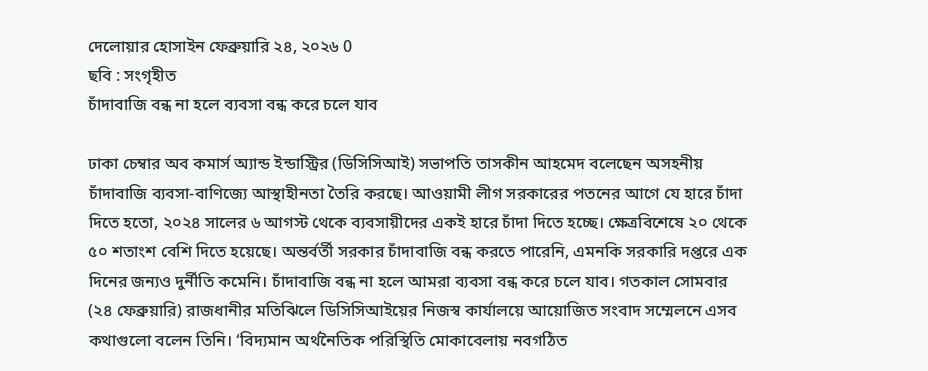দেলোয়ার হোসাইন ফেব্রুয়ারি ২৪, ২০২৬ 0
ছবি : সংগৃহীত
চাঁদাবাজি বন্ধ না হলে ব্যবসা বন্ধ করে চলে যাব

ঢাকা চেম্বার অব কমার্স অ্যান্ড ইন্ডাস্ট্রির (ডিসিসিআই) সভাপতি তাসকীন আহমেদ বলেছেন অসহনীয় চাঁদাবাজি ব্যবসা-বাণিজ্যে আস্থাহীনতা তৈরি করছে। আওয়ামী লীগ সরকারের পতনের আগে যে হারে চাঁদা দিতে হতো, ২০২৪ সালের ৬ আগস্ট থেকে ব্যবসায়ীদের একই হারে চাঁদা দিতে হচ্ছে। ক্ষেত্রবিশেষে ২০ থেকে ৫০ শতাংশ বেশি দিতে হয়েছে। অন্তর্বর্তী সরকার চাঁদাবাজি বন্ধ করতে পারেনি, এমনকি সরকারি দপ্তরে এক দিনের জন্যও দুর্নীতি কমেনি। চাঁদাবাজি বন্ধ না হলে আমরা ব্যবসা বন্ধ করে চলে যাব। গতকাল সোমবার (২৪ ফেব্রুয়ারি) রাজধানীর মতিঝিলে ডিসিসিআইয়ের নিজস্ব কার্যালয়ে আয়োজিত সংবাদ সম্মেলনে এসব কথাগুলো বলেন তিনি। ‘বিদ্যমান অর্থনৈতিক পরিস্থিতি মোকাবেলায় নবগঠিত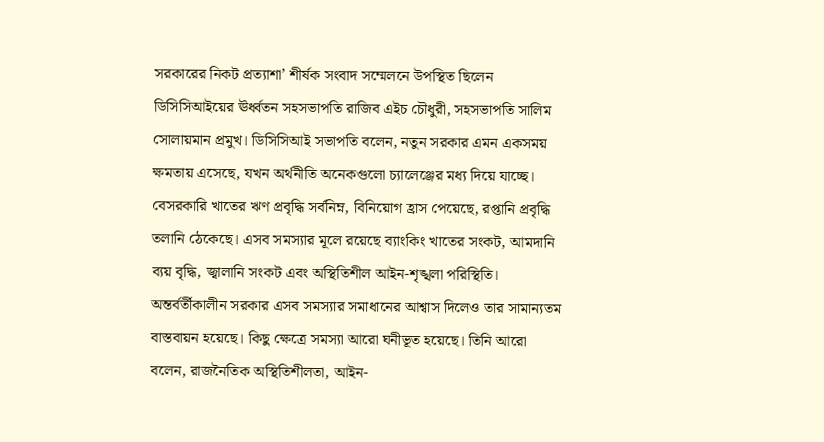সরকারের নিকট প্রত্যাশা’ শীর্ষক সংবাদ সম্মেলনে উপস্থিত ছিলেন ডিসিসিআইয়ের ঊর্ধ্বতন সহসভাপতি রাজিব এইচ চৌধুরী, সহসভাপতি সালিম সোলায়মান প্রমুখ। ডিসিসিআই সভাপতি বলেন, নতুন সরকার এমন একসময় ক্ষমতায় এসেছে, যখন অর্থনীতি অনেকগুলো চ্যালেঞ্জের মধ্য দিয়ে যাচ্ছে। বেসরকারি খাতের ঋণ প্রবৃদ্ধি সর্বনিম্ন, বিনিয়োগ হ্রাস পেয়েছে, রপ্তানি প্রবৃদ্ধি তলানি ঠেকেছে। এসব সমস্যার মূলে রয়েছে ব্যাংকিং খাতের সংকট, আমদানি ব্যয় বৃদ্ধি, জ্বালানি সংকট এবং অস্থিতিশীল আইন-শৃঙ্খলা পরিস্থিতি। অন্তর্বর্তীকালীন সরকার এসব সমস্যার সমাধানের আশ্বাস দিলেও তার সামান্যতম বাস্তবায়ন হয়েছে। কিছু ক্ষেত্রে সমস্যা আরো ঘনীভূত হয়েছে। তিনি আরো বলেন, রাজনৈতিক অস্থিতিশীলতা, আইন-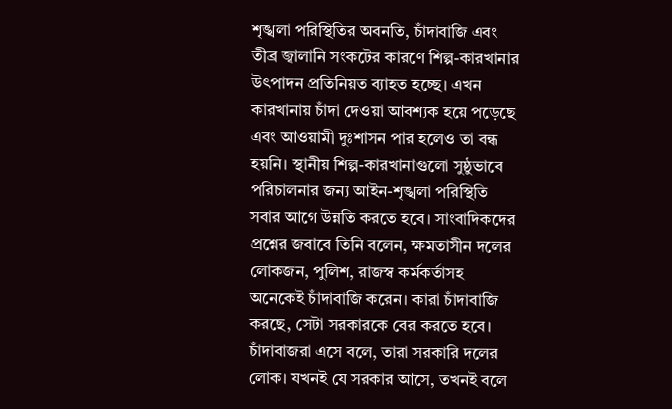শৃঙ্খলা পরিস্থিতির অবনতি, চাঁদাবাজি এবং তীব্র জ্বালানি সংকটের কারণে শিল্প-কারখানার উৎপাদন প্রতিনিয়ত ব্যাহত হচ্ছে। এখন কারখানায় চাঁদা দেওয়া আবশ্যক হয়ে পড়েছে এবং আওয়ামী দুঃশাসন পার হলেও তা বন্ধ হয়নি। স্থানীয় শিল্প-কারখানাগুলো সুষ্ঠুভাবে পরিচালনার জন্য আইন-শৃঙ্খলা পরিস্থিতি সবার আগে উন্নতি করতে হবে। সাংবাদিকদের প্রশ্নের জবাবে তিনি বলেন, ক্ষমতাসীন দলের লোকজন, পুলিশ, রাজস্ব কর্মকর্তাসহ অনেকেই চাঁদাবাজি করেন। কারা চাঁদাবাজি করছে, সেটা সরকারকে বের করতে হবে। চাঁদাবাজরা এসে বলে, তারা সরকারি দলের লোক। যখনই যে সরকার আসে, তখনই বলে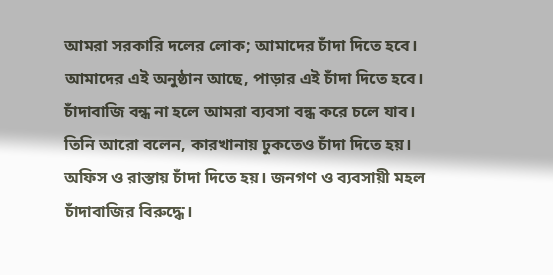আমরা সরকারি দলের লোক; আমাদের চাঁদা দিতে হবে। আমাদের এই অনুষ্ঠান আছে, পাড়ার এই চাঁদা দিতে হবে। চাঁদাবাজি বন্ধ না হলে আমরা ব্যবসা বন্ধ করে চলে যাব। তিনি আরো বলেন, কারখানায় ঢুকতেও চাঁদা দিতে হয়। অফিস ও রাস্তায় চাঁদা দিতে হয়। জনগণ ও ব্যবসায়ী মহল চাঁদাবাজির বিরুদ্ধে।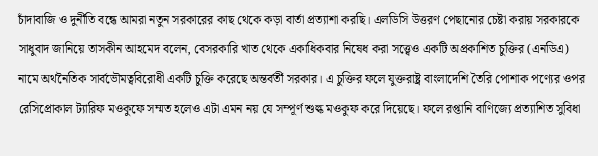চাঁদাবাজি ও দুর্নীতি বন্ধে আমরা নতুন সরকারের কাছ থেকে কড়া বার্তা প্রত্যাশা করছি। এলডিসি উত্তরণ পেছানোর চেষ্টা করায় সরকারকে সাধুবাদ জানিয়ে তাসকীন আহমেদ বলেন, বেসরকারি খাত থেকে একাধিকবার নিষেধ করা সত্ত্বেও একটি অপ্রকাশিত চুক্তির (এনডিএ) নামে অর্থনৈতিক সার্বভৌমত্ববিরোধী একটি চুক্তি করেছে অন্তর্বর্তী সরকার। এ চুক্তির ফলে যুক্তরাষ্ট্র বাংলাদেশি তৈরি পোশাক পণ্যের ওপর রেসিপ্রোকাল ট্যারিফ মওকুফে সম্মত হলেও এটা এমন নয় যে সম্পূর্ণ শুল্ক মওকুফ করে দিয়েছে। ফলে রপ্তানি বাণিজ্যে প্রত্যাশিত সুবিধা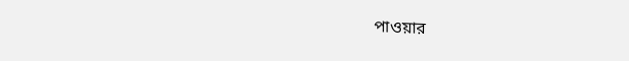পাওয়ার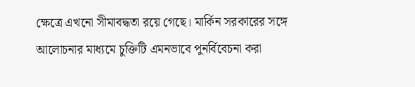ক্ষেত্রে এখনো সীমাবদ্ধতা রয়ে গেছে। মার্কিন সরকারের সঙ্গে আলোচনার মাধ্যমে চুক্তিটি এমনভাবে পুনর্বিবেচনা করা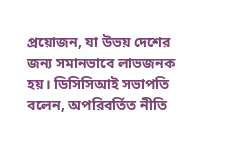প্রয়োজন, যা উভয় দেশের জন্য সমানভাবে লাভজনক হয়। ডিসিসিআই সভাপতি বলেন, অপরিবর্তিত নীতি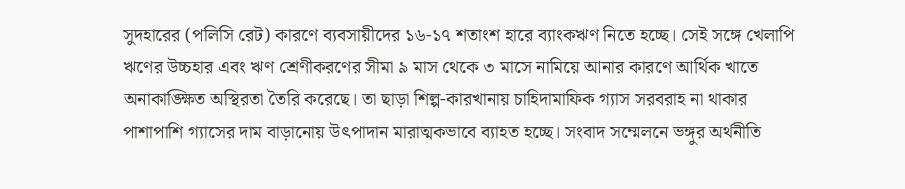সুদহারের (পলিসি রেট) কারণে ব্যবসায়ীদের ১৬-১৭ শতাংশ হারে ব্যাংকঋণ নিতে হচ্ছে। সেই সঙ্গে খেলাপি ঋণের উচ্চহার এবং ঋণ শ্রেণীকরণের সীমা ৯ মাস থেকে ৩ মাসে নামিয়ে আনার কারণে আর্থিক খাতে অনাকাঙ্ক্ষিত অস্থিরতা তৈরি করেছে। তা ছাড়া শিল্প-কারখানায় চাহিদামাফিক গ্যাস সরবরাহ না থাকার পাশাপাশি গ্যাসের দাম বাড়ানোয় উৎপাদান মারাত্মকভাবে ব্যাহত হচ্ছে। সংবাদ সম্মেলনে ভঙ্গুর অর্থনীতি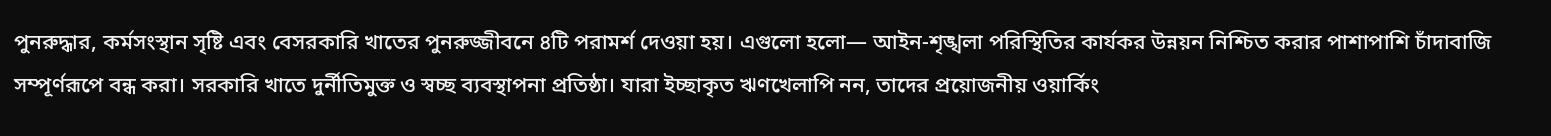পুনরুদ্ধার, কর্মসংস্থান সৃষ্টি এবং বেসরকারি খাতের পুনরুজ্জীবনে ৪টি পরামর্শ দেওয়া হয়। এগুলো হলো— আইন-শৃঙ্খলা পরিস্থিতির কার্যকর উন্নয়ন নিশ্চিত করার পাশাপাশি চাঁদাবাজি সম্পূর্ণরূপে বন্ধ করা। সরকারি খাতে দুর্নীতিমুক্ত ও স্বচ্ছ ব্যবস্থাপনা প্রতিষ্ঠা। যারা ইচ্ছাকৃত ঋণখেলাপি নন, তাদের প্রয়োজনীয় ওয়ার্কিং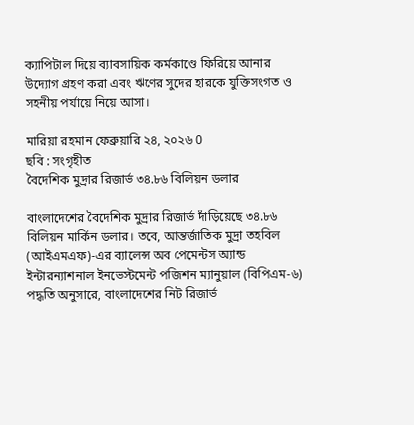ক্যাপিটাল দিয়ে ব্যাবসায়িক কর্মকাণ্ডে ফিরিয়ে আনার উদ্যোগ গ্রহণ করা এবং ঋণের সুদের হারকে যুক্তিসংগত ও সহনীয় পর্যায়ে নিয়ে আসা।

মারিয়া রহমান ফেব্রুয়ারি ২৪, ২০২৬ 0
ছবি : সংগৃহীত
বৈদেশিক মুদ্রার রিজার্ভ ৩৪.৮৬ বিলিয়ন ডলার

বাংলাদেশের বৈদেশিক মুদ্রার রিজার্ভ দাঁড়িয়েছে ৩৪.৮৬ বিলিয়ন মার্কিন ডলার। তবে, আন্তর্জাতিক মুদ্রা তহবিল (আইএমএফ)-এর ব্যালেন্স অব পেমেন্টস অ্যান্ড ইন্টারন্যাশনাল ইনভেস্টমেন্ট পজিশন ম্যানুয়াল (বিপিএম-৬) পদ্ধতি অনুসারে, বাংলাদেশের নিট রিজার্ভ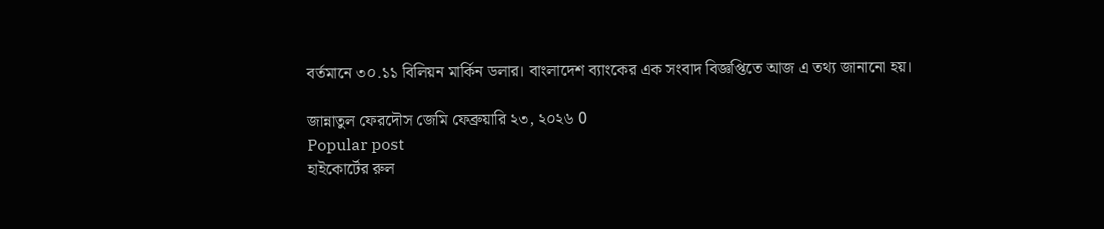বর্তমানে ৩০.১১ বিলিয়ন মার্কিন ডলার। বাংলাদেশ ব্যাংকের এক সংবাদ বিজ্ঞপ্তিতে আজ এ তথ্য জানানো হয়।

জান্নাতুল ফেরদৌস জেমি ফেব্রুয়ারি ২৩, ২০২৬ 0
Popular post
হাইকোর্টের রুল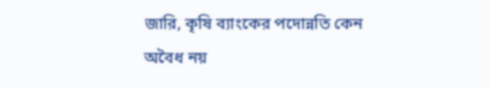জারি, কৃষি ব্যাংকের পদোন্নতি কেন অবৈধ নয়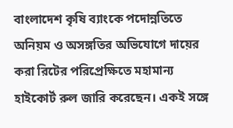বাংলাদেশ কৃষি ব্যাংকে পদোন্নতিতে অনিয়ম ও অসঙ্গতির অভিযোগে দায়ের করা রিটের পরিপ্রেক্ষিতে মহামান্য হাইকোর্ট রুল জারি করেছেন। একই সঙ্গে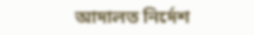আদালত নির্দেশ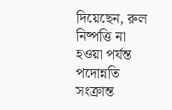দিয়েছেন, রুল নিষ্পত্তি না হওয়া পর্যন্ত পদোন্নতি সংক্রান্ত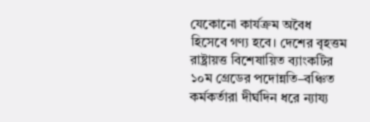যেকোনো কার্যক্রম অবৈধ হিসেবে গণ্য হবে। দেশের বৃহত্তম রাষ্ট্রায়ত্ত বিশেষায়িত ব্যাংকটির ১০ম গ্রেডের পদোন্নতি–বঞ্চিত কর্মকর্তারা দীর্ঘদিন ধরে ন্যায্য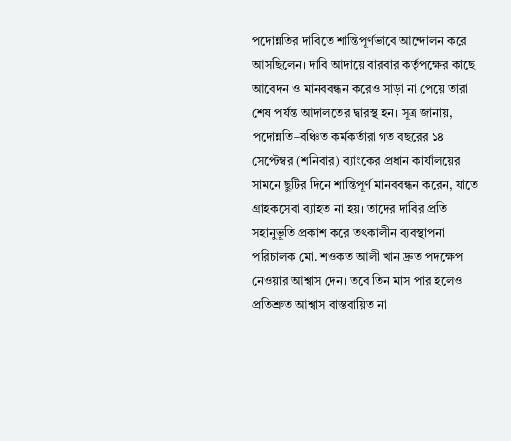পদোন্নতির দাবিতে শান্তিপূর্ণভাবে আন্দোলন করে আসছিলেন। দাবি আদায়ে বারবার কর্তৃপক্ষের কাছে আবেদন ও মানববন্ধন করেও সাড়া না পেয়ে তারা শেষ পর্যন্ত আদালতের দ্বারস্থ হন। সূত্র জানায়, পদোন্নতি–বঞ্চিত কর্মকর্তারা গত বছরের ১৪ সেপ্টেম্বর (শনিবার) ব্যাংকের প্রধান কার্যালয়ের সামনে ছুটির দিনে শান্তিপূর্ণ মানববন্ধন করেন, যাতে গ্রাহকসেবা ব্যাহত না হয়। তাদের দাবির প্রতি সহানুভূতি প্রকাশ করে তৎকালীন ব্যবস্থাপনা পরিচালক মো. শওকত আলী খান দ্রুত পদক্ষেপ নেওয়ার আশ্বাস দেন। তবে তিন মাস পার হলেও প্রতিশ্রুত আশ্বাস বাস্তবায়িত না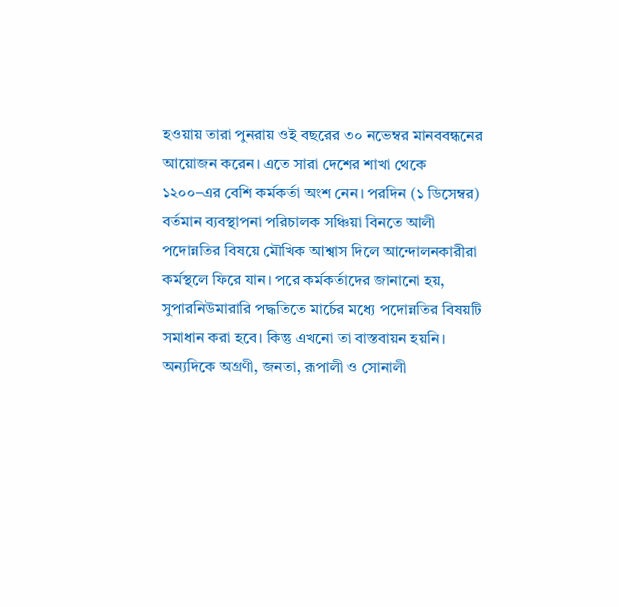হওয়ায় তারা পুনরায় ওই বছরের ৩০ নভেম্বর মানববন্ধনের আয়োজন করেন। এতে সারা দেশের শাখা থেকে ১২০০–এর বেশি কর্মকর্তা অংশ নেন। পরদিন (১ ডিসেম্বর) বর্তমান ব্যবস্থাপনা পরিচালক সঞ্চিয়া বিনতে আলী পদোন্নতির বিষয়ে মৌখিক আশ্বাস দিলে আন্দোলনকারীরা কর্মস্থলে ফিরে যান। পরে কর্মকর্তাদের জানানো হয়, সুপারনিউমারারি পদ্ধতিতে মার্চের মধ্যে পদোন্নতির বিষয়টি সমাধান করা হবে। কিন্তু এখনো তা বাস্তবায়ন হয়নি। অন্যদিকে অগ্রণী, জনতা, রূপালী ও সোনালী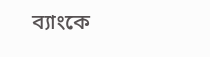ব্যাংকে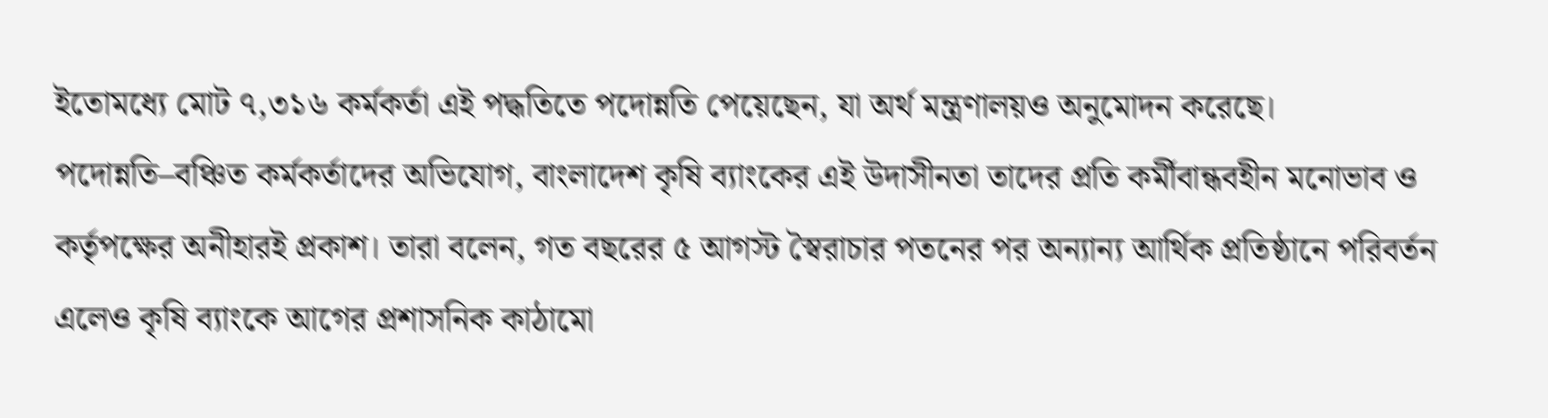ইতোমধ্যে মোট ৭,৩১৬ কর্মকর্তা এই পদ্ধতিতে পদোন্নতি পেয়েছেন, যা অর্থ মন্ত্রণালয়ও অনুমোদন করেছে। পদোন্নতি–বঞ্চিত কর্মকর্তাদের অভিযোগ, বাংলাদেশ কৃষি ব্যাংকের এই উদাসীনতা তাদের প্রতি কর্মীবান্ধবহীন মনোভাব ও কর্তৃপক্ষের অনীহারই প্রকাশ। তারা বলেন, গত বছরের ৫ আগস্ট স্বৈরাচার পতনের পর অন্যান্য আর্থিক প্রতিষ্ঠানে পরিবর্তন এলেও কৃষি ব্যাংকে আগের প্রশাসনিক কাঠামো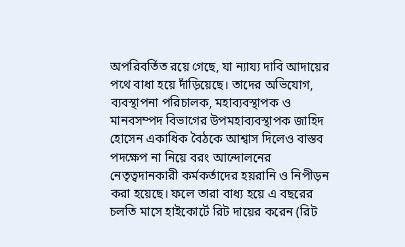অপরিবর্তিত রয়ে গেছে, যা ন্যায্য দাবি আদায়ের পথে বাধা হয়ে দাঁড়িয়েছে। তাদের অভিযোগ, ব্যবস্থাপনা পরিচালক, মহাব্যবস্থাপক ও মানবসম্পদ বিভাগের উপমহাব্যবস্থাপক জাহিদ হোসেন একাধিক বৈঠকে আশ্বাস দিলেও বাস্তব পদক্ষেপ না নিয়ে বরং আন্দোলনের নেতৃত্বদানকারী কর্মকর্তাদের হয়রানি ও নিপীড়ন করা হয়েছে। ফলে তারা বাধ্য হয়ে এ বছরের চলতি মাসে হাইকোর্টে রিট দায়ের করেন (রিট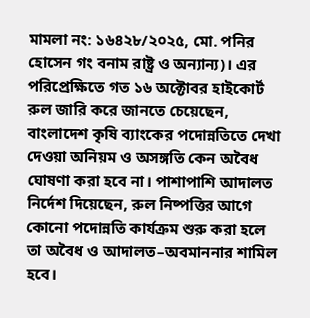মামলা নং: ১৬৪২৮/২০২৫, মো. পনির হোসেন গং বনাম রাষ্ট্র ও অন্যান্য)। এর পরিপ্রেক্ষিতে গত ১৬ অক্টোবর হাইকোর্ট রুল জারি করে জানতে চেয়েছেন, বাংলাদেশ কৃষি ব্যাংকের পদোন্নতিতে দেখা দেওয়া অনিয়ম ও অসঙ্গতি কেন অবৈধ ঘোষণা করা হবে না। পাশাপাশি আদালত নির্দেশ দিয়েছেন, রুল নিষ্পত্তির আগে কোনো পদোন্নতি কার্যক্রম শুরু করা হলে তা অবৈধ ও আদালত–অবমাননার শামিল হবে।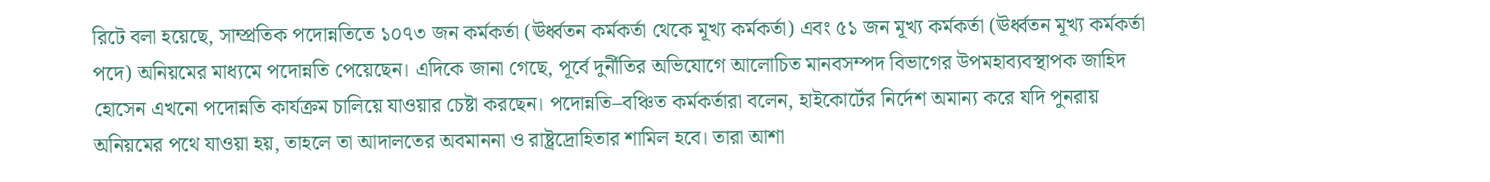রিটে বলা হয়েছে, সাম্প্রতিক পদোন্নতিতে ১০৭৩ জন কর্মকর্তা (ঊর্ধ্বতন কর্মকর্তা থেকে মূখ্য কর্মকর্তা) এবং ৫১ জন মূখ্য কর্মকর্তা (ঊর্ধ্বতন মূখ্য কর্মকর্তা পদে) অনিয়মের মাধ্যমে পদোন্নতি পেয়েছেন। এদিকে জানা গেছে, পূর্বে দুর্নীতির অভিযোগে আলোচিত মানবসম্পদ বিভাগের উপমহাব্যবস্থাপক জাহিদ হোসেন এখনো পদোন্নতি কার্যক্রম চালিয়ে যাওয়ার চেষ্টা করছেন। পদোন্নতি–বঞ্চিত কর্মকর্তারা বলেন, হাইকোর্টের নির্দেশ অমান্য করে যদি পুনরায় অনিয়মের পথে যাওয়া হয়, তাহলে তা আদালতের অবমাননা ও রাষ্ট্রদ্রোহিতার শামিল হবে। তারা আশা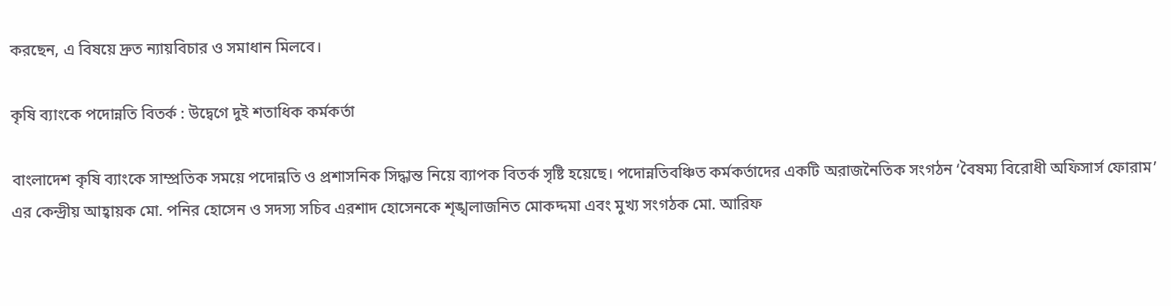করছেন, এ বিষয়ে দ্রুত ন্যায়বিচার ও সমাধান মিলবে।

কৃষি ব্যাংকে পদোন্নতি বিতর্ক : উদ্বেগে দুই শতাধিক কর্মকর্তা

বাংলাদেশ কৃষি ব্যাংকে সাম্প্রতিক সময়ে পদোন্নতি ও প্রশাসনিক সিদ্ধান্ত নিয়ে ব্যাপক বিতর্ক সৃষ্টি হয়েছে। পদোন্নতিবঞ্চিত কর্মকর্তাদের একটি অরাজনৈতিক সংগঠন ‘বৈষম্য বিরোধী অফিসার্স ফোরাম’ এর কেন্দ্রীয় আহ্বায়ক মো. পনির হোসেন ও সদস্য সচিব এরশাদ হোসেনকে শৃঙ্খলাজনিত মোকদ্দমা এবং মুখ্য সংগঠক মো. আরিফ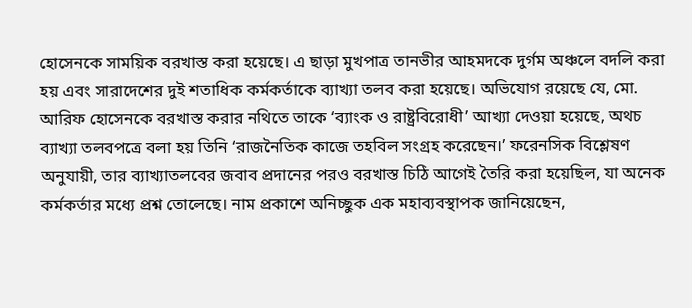হোসেনকে সাময়িক বরখাস্ত করা হয়েছে। এ ছাড়া মুখপাত্র তানভীর আহমদকে দুর্গম অঞ্চলে বদলি করা হয় এবং সারাদেশের দুই শতাধিক কর্মকর্তাকে ব্যাখ্যা তলব করা হয়েছে। অভিযোগ রয়েছে যে, মো. আরিফ হোসেনকে বরখাস্ত করার নথিতে তাকে ‘ব্যাংক ও রাষ্ট্রবিরোধী’ আখ্যা দেওয়া হয়েছে, অথচ ব্যাখ্যা তলবপত্রে বলা হয় তিনি ‘রাজনৈতিক কাজে তহবিল সংগ্রহ করেছেন।’ ফরেনসিক বিশ্লেষণ অনুযায়ী, তার ব্যাখ্যাতলবের জবাব প্রদানের পরও বরখাস্ত চিঠি আগেই তৈরি করা হয়েছিল, যা অনেক কর্মকর্তার মধ্যে প্রশ্ন তোলেছে। নাম প্রকাশে অনিচ্ছুক এক মহাব্যবস্থাপক জানিয়েছেন,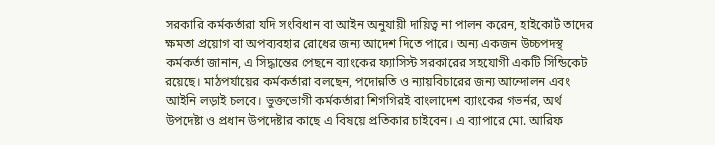সরকারি কর্মকর্তারা যদি সংবিধান বা আইন অনুযায়ী দায়িত্ব না পালন করেন, হাইকোর্ট তাদের ক্ষমতা প্রয়োগ বা অপব্যবহার রোধের জন্য আদেশ দিতে পারে। অন্য একজন উচ্চপদস্থ কর্মকর্তা জানান, এ সিদ্ধান্তের পেছনে ব্যাংকের ফ্যাসিস্ট সরকারের সহযোগী একটি সিন্ডিকেট রয়েছে। মাঠপর্যায়ের কর্মকর্তারা বলছেন, পদোন্নতি ও ন্যায়বিচারের জন্য আন্দোলন এবং আইনি লড়াই চলবে। ভুক্তভোগী কর্মকর্তারা শিগগিরই বাংলাদেশ ব্যাংকের গভর্নর, অর্থ উপদেষ্টা ও প্রধান উপদেষ্টার কাছে এ বিষয়ে প্রতিকার চাইবেন। এ ব্যাপারে মো. আরিফ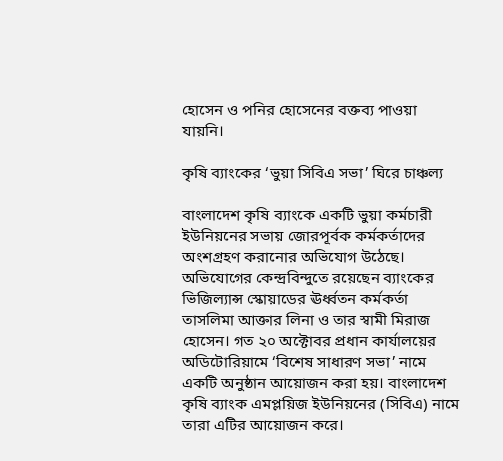হোসেন ও পনির হোসেনের বক্তব্য পাওয়া যায়নি।

কৃষি ব্যাংকের ‘ভুয়া সিবিএ সভা’ ঘিরে চাঞ্চল্য

বাংলাদেশ কৃষি ব্যাংকে একটি ভুয়া কর্মচারী ইউনিয়নের সভায় জোরপূর্বক কর্মকর্তাদের অংশগ্রহণ করানোর অভিযোগ উঠেছে। অভিযোগের কেন্দ্রবিন্দুতে রয়েছেন ব্যাংকের ভিজিল্যান্স স্কোয়াডের ঊর্ধ্বতন কর্মকর্তা তাসলিমা আক্তার লিনা ও তার স্বামী মিরাজ হোসেন। গত ২০ অক্টোবর প্রধান কার্যালয়ের অডিটোরিয়ামে ‘বিশেষ সাধারণ সভা’ নামে একটি অনুষ্ঠান আয়োজন করা হয়। বাংলাদেশ কৃষি ব্যাংক এমপ্লয়িজ ইউনিয়নের (সিবিএ) নামে তারা এটির আয়োজন করে।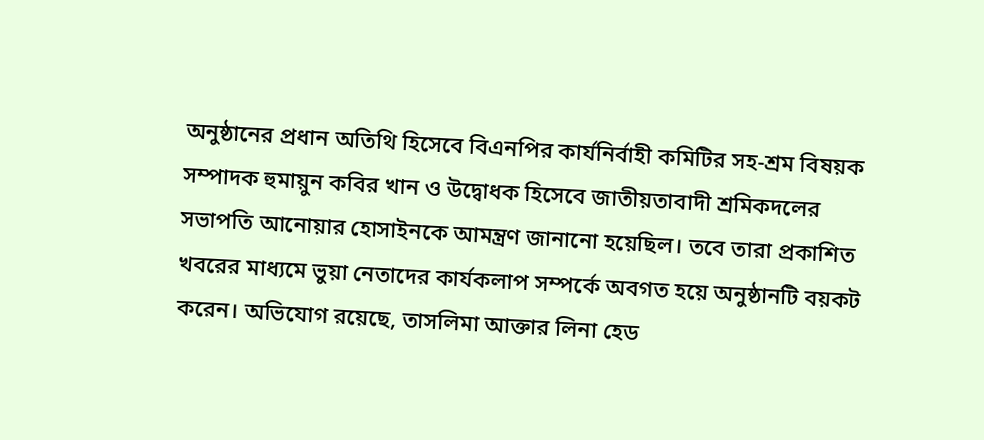অনুষ্ঠানের প্রধান অতিথি হিসেবে বিএনপির কার্যনির্বাহী কমিটির সহ-শ্রম বিষয়ক সম্পাদক হুমায়ুন কবির খান ও উদ্বোধক হিসেবে জাতীয়তাবাদী শ্রমিকদলের সভাপতি আনোয়ার হোসাইনকে আমন্ত্রণ জানানো হয়েছিল। তবে তারা প্রকাশিত খবরের মাধ্যমে ভুয়া নেতাদের কার্যকলাপ সম্পর্কে অবগত হয়ে অনুষ্ঠানটি বয়কট করেন। অভিযোগ রয়েছে, তাসলিমা আক্তার লিনা হেড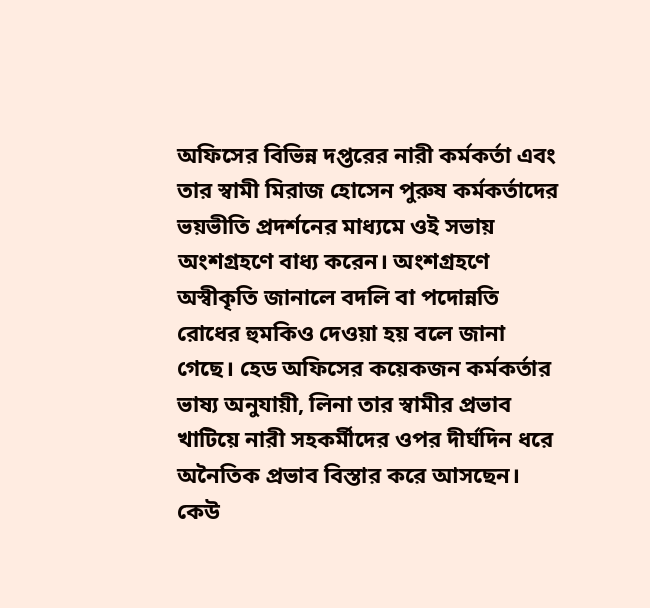অফিসের বিভিন্ন দপ্তরের নারী কর্মকর্তা এবং তার স্বামী মিরাজ হোসেন পুরুষ কর্মকর্তাদের ভয়ভীতি প্রদর্শনের মাধ্যমে ওই সভায় অংশগ্রহণে বাধ্য করেন। অংশগ্রহণে অস্বীকৃতি জানালে বদলি বা পদোন্নতি রোধের হুমকিও দেওয়া হয় বলে জানা গেছে। হেড অফিসের কয়েকজন কর্মকর্তার ভাষ্য অনুযায়ী, লিনা তার স্বামীর প্রভাব খাটিয়ে নারী সহকর্মীদের ওপর দীর্ঘদিন ধরে অনৈতিক প্রভাব বিস্তার করে আসছেন। কেউ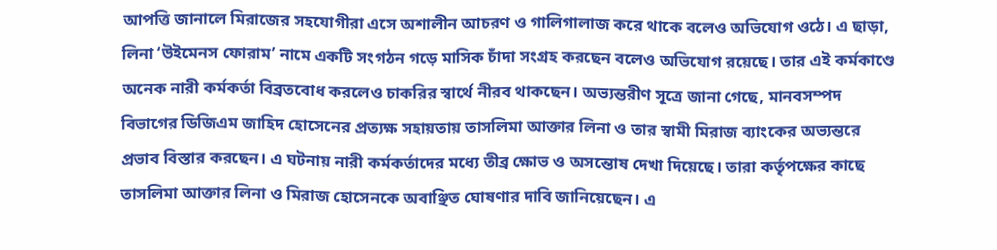আপত্তি জানালে মিরাজের সহযোগীরা এসে অশালীন আচরণ ও গালিগালাজ করে থাকে বলেও অভিযোগ ওঠে। এ ছাড়া, লিনা ‘উইমেনস ফোরাম’ নামে একটি সংগঠন গড়ে মাসিক চাঁদা সংগ্রহ করছেন বলেও অভিযোগ রয়েছে। তার এই কর্মকাণ্ডে অনেক নারী কর্মকর্তা বিব্রতবোধ করলেও চাকরির স্বার্থে নীরব থাকছেন। অভ্যন্তরীণ সূত্রে জানা গেছে, মানবসম্পদ বিভাগের ডিজিএম জাহিদ হোসেনের প্রত্যক্ষ সহায়তায় তাসলিমা আক্তার লিনা ও তার স্বামী মিরাজ ব্যাংকের অভ্যন্তরে প্রভাব বিস্তার করছেন। এ ঘটনায় নারী কর্মকর্তাদের মধ্যে তীব্র ক্ষোভ ও অসন্তোষ দেখা দিয়েছে। তারা কর্তৃপক্ষের কাছে তাসলিমা আক্তার লিনা ও মিরাজ হোসেনকে অবাঞ্ছিত ঘোষণার দাবি জানিয়েছেন। এ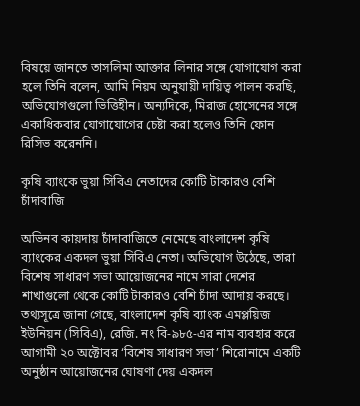বিষয়ে জানতে তাসলিমা আক্তার লিনার সঙ্গে যোগাযোগ করা হলে তিনি বলেন, আমি নিয়ম অনুযায়ী দায়িত্ব পালন করছি, অভিযোগগুলো ভিত্তিহীন। অন্যদিকে, মিরাজ হোসেনের সঙ্গে একাধিকবার যোগাযোগের চেষ্টা করা হলেও তিনি ফোন রিসিভ করেননি।

কৃষি ব্যাংকে ভুয়া সিবিএ নেতাদের কোটি টাকারও বেশি চাঁদাবাজি

অভিনব কায়দায় চাঁদাবাজিতে নেমেছে বাংলাদেশ কৃষি ব্যাংকের একদল ভুয়া সিবিএ নেতা। অভিযোগ উঠেছে, তারা বিশেষ সাধারণ সভা আয়োজনের নামে সারা দেশের শাখাগুলো থেকে কোটি টাকারও বেশি চাঁদা আদায় করছে। তথ্যসূত্রে জানা গেছে, বাংলাদেশ কৃষি ব্যাংক এমপ্লয়িজ ইউনিয়ন (সিবিএ), রেজি. নং বি-৯৮৫-এর নাম ব্যবহার করে আগামী ২০ অক্টোবর ‘বিশেষ সাধারণ সভা’ শিরোনামে একটি অনুষ্ঠান আয়োজনের ঘোষণা দেয় একদল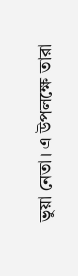ভুয়া নেতা। এ উপলক্ষে তারা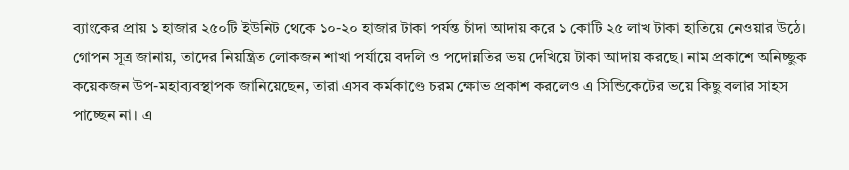ব্যাংকের প্রায় ১ হাজার ২৫০টি ইউনিট থেকে ১০-২০ হাজার টাকা পর্যন্ত চাঁদা আদায় করে ১ কোটি ২৫ লাখ টাকা হাতিয়ে নেওয়ার উঠে। গোপন সূত্র জানায়, তাদের নিয়ন্ত্রিত লোকজন শাখা পর্যায়ে বদলি ও পদোন্নতির ভয় দেখিয়ে টাকা আদায় করছে। নাম প্রকাশে অনিচ্ছুক কয়েকজন উপ-মহাব্যবস্থাপক জানিয়েছেন, তারা এসব কর্মকাণ্ডে চরম ক্ষোভ প্রকাশ করলেও এ সিন্ডিকেটের ভয়ে কিছু বলার সাহস পাচ্ছেন না। এ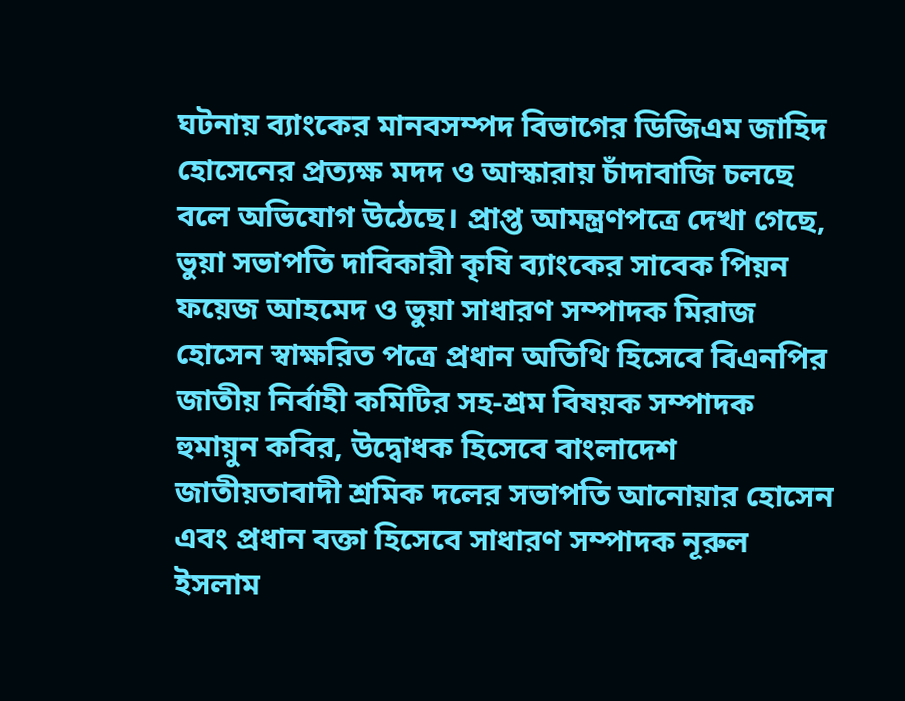ঘটনায় ব্যাংকের মানবসম্পদ বিভাগের ডিজিএম জাহিদ হোসেনের প্রত্যক্ষ মদদ ও আস্কারায় চাঁদাবাজি চলছে বলে অভিযোগ উঠেছে। প্রাপ্ত আমন্ত্রণপত্রে দেখা গেছে, ভুয়া সভাপতি দাবিকারী কৃষি ব্যাংকের সাবেক পিয়ন ফয়েজ আহমেদ ও ভুয়া সাধারণ সম্পাদক মিরাজ হোসেন স্বাক্ষরিত পত্রে প্রধান অতিথি হিসেবে বিএনপির জাতীয় নির্বাহী কমিটির সহ-শ্রম বিষয়ক সম্পাদক হুমায়ুন কবির, উদ্বোধক হিসেবে বাংলাদেশ জাতীয়তাবাদী শ্রমিক দলের সভাপতি আনোয়ার হোসেন এবং প্রধান বক্তা হিসেবে সাধারণ সম্পাদক নূরুল ইসলাম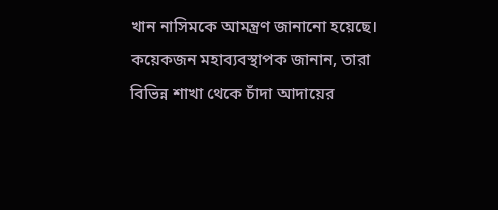খান নাসিমকে আমন্ত্রণ জানানো হয়েছে। কয়েকজন মহাব্যবস্থাপক জানান, তারা বিভিন্ন শাখা থেকে চাঁদা আদায়ের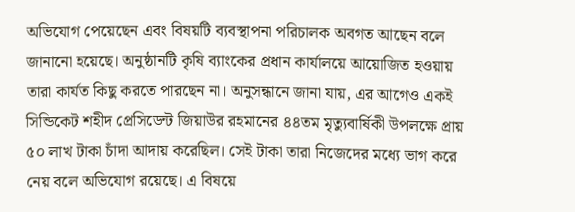অভিযোগ পেয়েছেন এবং বিষয়টি ব্যবস্থাপনা পরিচালক অবগত আছেন বলে জানানো হয়েছে। অনুষ্ঠানটি কৃষি ব্যাংকের প্রধান কার্যালয়ে আয়োজিত হওয়ায় তারা কার্যত কিছু করতে পারছেন না। অনুসন্ধানে জানা যায়, এর আগেও একই সিন্ডিকেট শহীদ প্রেসিডেন্ট জিয়াউর রহমানের ৪৪তম মৃত্যুবার্ষিকী উপলক্ষে প্রায় ৫০ লাখ টাকা চাঁদা আদায় করেছিল। সেই টাকা তারা নিজেদের মধ্যে ভাগ করে নেয় বলে অভিযোগ রয়েছে। এ বিষয়ে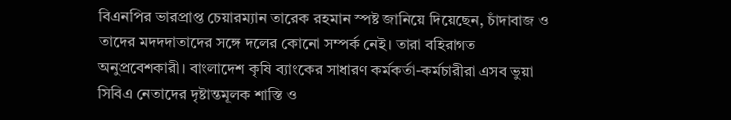বিএনপির ভারপ্রাপ্ত চেয়ারম্যান তারেক রহমান স্পষ্ট জানিয়ে দিয়েছেন, চাঁদাবাজ ও তাদের মদদদাতাদের সঙ্গে দলের কোনো সম্পর্ক নেই। তারা বহিরাগত অনুপ্রবেশকারী। বাংলাদেশ কৃষি ব্যাংকের সাধারণ কর্মকর্তা-কর্মচারীরা এসব ভুয়া সিবিএ নেতাদের দৃষ্টান্তমূলক শাস্তি ও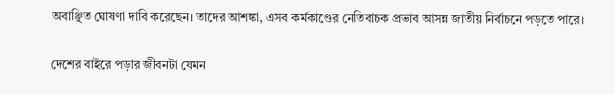অবাঞ্ছিত ঘোষণা দাবি করেছেন। তাদের আশঙ্কা, এসব কর্মকাণ্ডের নেতিবাচক প্রভাব আসন্ন জাতীয় নির্বাচনে পড়তে পারে।

দেশের বাইরে পড়ার জীবনটা যেমন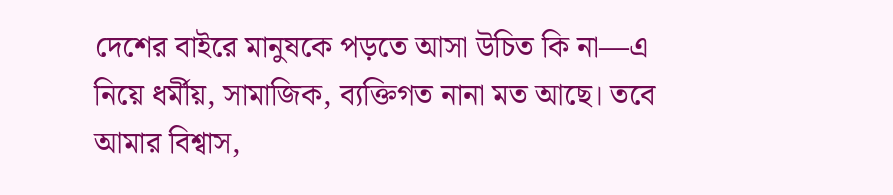দেশের বাইরে মানুষকে পড়তে আসা উচিত কি না—এ নিয়ে ধর্মীয়, সামাজিক, ব্যক্তিগত নানা মত আছে। তবে আমার বিশ্বাস,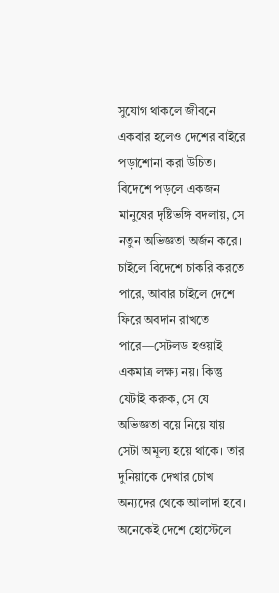সুযোগ থাকলে জীবনে একবার হলেও দেশের বাইরে পড়াশোনা করা উচিত। বিদেশে পড়লে একজন মানুষের দৃষ্টিভঙ্গি বদলায়, সে নতুন অভিজ্ঞতা অর্জন করে। চাইলে বিদেশে চাকরি করতে পারে, আবার চাইলে দেশে ফিরে অবদান রাখতে পারে—সেটলড হওয়াই একমাত্র লক্ষ্য নয়। কিন্তু যেটাই করুক, সে যে অভিজ্ঞতা বয়ে নিয়ে যায় সেটা অমূল্য হয়ে থাকে। তার দুনিয়াকে দেখার চোখ অন্যদের থেকে আলাদা হবে।    অনেকেই দেশে হোস্টেলে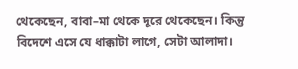থেকেছেন, বাবা–মা থেকে দূরে থেকেছেন। কিন্তু বিদেশে এসে যে ধাক্কাটা লাগে, সেটা আলাদা।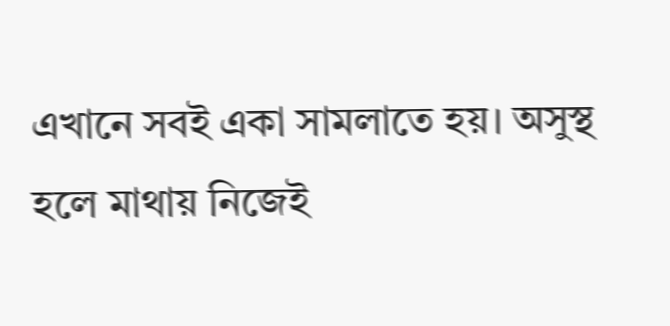এখানে সবই একা সামলাতে হয়। অসুস্থ হলে মাথায় নিজেই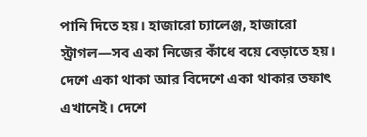পানি দিতে হয়। হাজারো চ্যালেঞ্জ, হাজারো স্ট্রাগল—সব একা নিজের কাঁধে বয়ে বেড়াতে হয়।   দেশে একা থাকা আর বিদেশে একা থাকার তফাৎ এখানেই। দেশে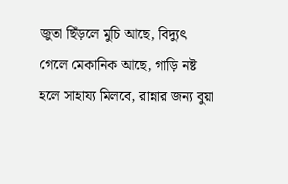জুতা ছিঁড়লে মুচি আছে, বিদ্যুৎ গেলে মেকানিক আছে, গাড়ি নষ্ট হলে সাহায্য মিলবে, রান্নার জন্য বুয়া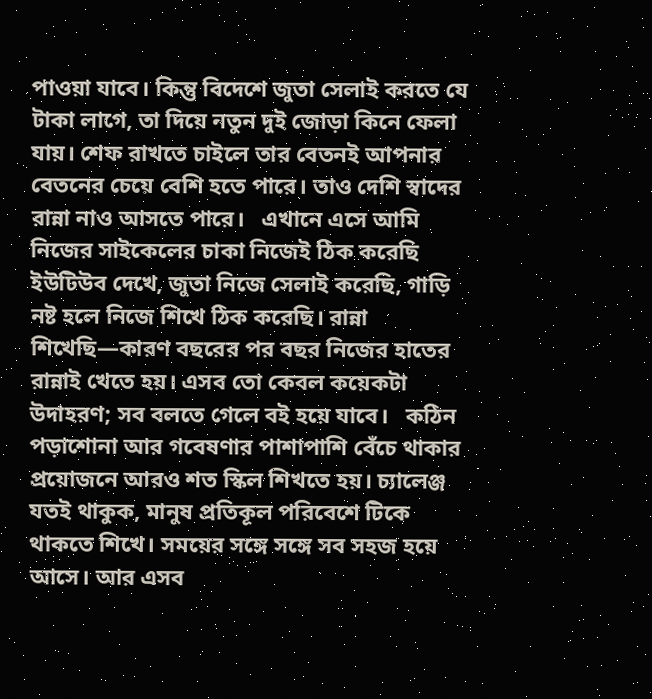পাওয়া যাবে। কিন্তু বিদেশে জুতা সেলাই করতে যে টাকা লাগে, তা দিয়ে নতুন দুই জোড়া কিনে ফেলা যায়। শেফ রাখতে চাইলে তার বেতনই আপনার বেতনের চেয়ে বেশি হতে পারে। তাও দেশি স্বাদের রান্না নাও আসতে পারে।   এখানে এসে আমি নিজের সাইকেলের চাকা নিজেই ঠিক করেছি ইউটিউব দেখে, জুতা নিজে সেলাই করেছি, গাড়ি নষ্ট হলে নিজে শিখে ঠিক করেছি। রান্না শিখেছি—কারণ বছরের পর বছর নিজের হাতের রান্নাই খেতে হয়। এসব তো কেবল কয়েকটা উদাহরণ; সব বলতে গেলে বই হয়ে যাবে।   কঠিন পড়াশোনা আর গবেষণার পাশাপাশি বেঁচে থাকার প্রয়োজনে আরও শত স্কিল শিখতে হয়। চ্যালেঞ্জ যতই থাকুক, মানুষ প্রতিকূল পরিবেশে টিকে থাকতে শিখে। সময়ের সঙ্গে সঙ্গে সব সহজ হয়ে আসে। আর এসব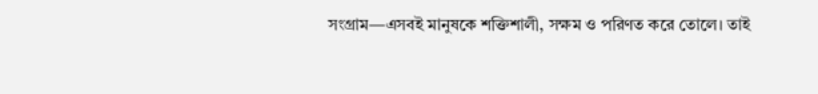সংগ্রাম—এসবই মানুষকে শক্তিশালী, সক্ষম ও পরিণত করে তোলে। তাই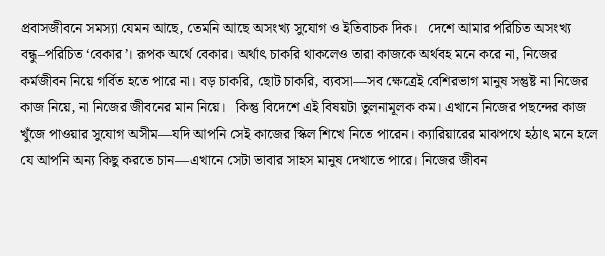প্রবাসজীবনে সমস্যা যেমন আছে, তেমনি আছে অসংখ্য সুযোগ ও ইতিবাচক দিক।   দেশে আমার পরিচিত অসংখ্য বন্ধু–পরিচিত ‘বেকার’। রূপক অর্থে বেকার। অর্থাৎ চাকরি থাকলেও তারা কাজকে অর্থবহ মনে করে না, নিজের কর্মজীবন নিয়ে গর্বিত হতে পারে না। বড় চাকরি, ছোট চাকরি, ব্যবসা—সব ক্ষেত্রেই বেশিরভাগ মানুষ সন্তুষ্ট না নিজের কাজ নিয়ে, না নিজের জীবনের মান নিয়ে।   কিন্তু বিদেশে এই বিষয়টা তুলনামূলক কম। এখানে নিজের পছন্দের কাজ খুঁজে পাওয়ার সুযোগ অসীম—যদি আপনি সেই কাজের স্কিল শিখে নিতে পারেন। ক্যারিয়ারের মাঝপথে হঠাৎ মনে হলে যে আপনি অন্য কিছু করতে চান—এখানে সেটা ভাবার সাহস মানুষ দেখাতে পারে। নিজের জীবন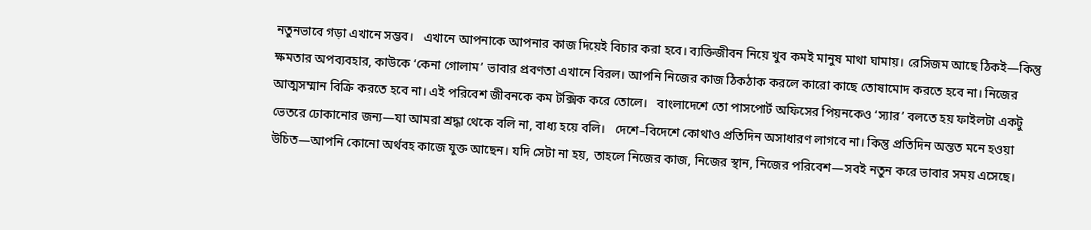নতুনভাবে গড়া এখানে সম্ভব।   এখানে আপনাকে আপনার কাজ দিয়েই বিচার করা হবে। ব্যক্তিজীবন নিয়ে খুব কমই মানুষ মাথা ঘামায়। রেসিজম আছে ঠিকই—কিন্তু ক্ষমতার অপব্যবহার, কাউকে ‘কেনা গোলাম’ ভাবার প্রবণতা এখানে বিরল। আপনি নিজের কাজ ঠিকঠাক করলে কারো কাছে তোষামোদ করতে হবে না। নিজের আত্মসম্মান বিক্রি করতে হবে না। এই পরিবেশ জীবনকে কম টক্সিক করে তোলে।   বাংলাদেশে তো পাসপোর্ট অফিসের পিয়নকেও ‘স্যার’ বলতে হয় ফাইলটা একটু ভেতরে ঢোকানোর জন্য—যা আমরা শ্রদ্ধা থেকে বলি না, বাধ্য হয়ে বলি।   দেশে–বিদেশে কোথাও প্রতিদিন অসাধারণ লাগবে না। কিন্তু প্রতিদিন অন্তত মনে হওয়া উচিত—আপনি কোনো অর্থবহ কাজে যুক্ত আছেন। যদি সেটা না হয়, তাহলে নিজের কাজ, নিজের স্থান, নিজের পরিবেশ—সবই নতুন করে ভাবার সময় এসেছে।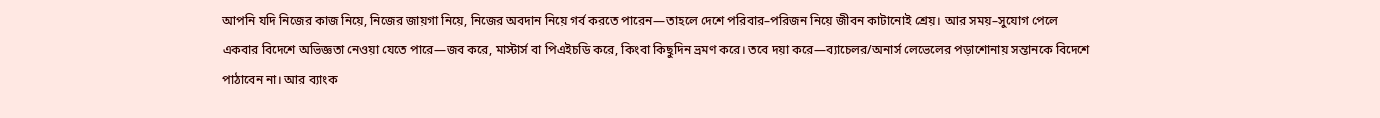আপনি যদি নিজের কাজ নিয়ে, নিজের জায়গা নিয়ে, নিজের অবদান নিয়ে গর্ব করতে পারেন—তাহলে দেশে পরিবার–পরিজন নিয়ে জীবন কাটানোই শ্রেয়। আর সময়–সুযোগ পেলে একবার বিদেশে অভিজ্ঞতা নেওয়া যেতে পারে—জব করে, মাস্টার্স বা পিএইচডি করে, কিংবা কিছুদিন ভ্রমণ করে। তবে দয়া করে—ব্যাচেলর/অনার্স লেভেলের পড়াশোনায় সন্তানকে বিদেশে পাঠাবেন না। আর ব্যাংক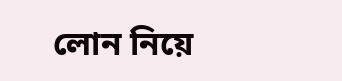লোন নিয়ে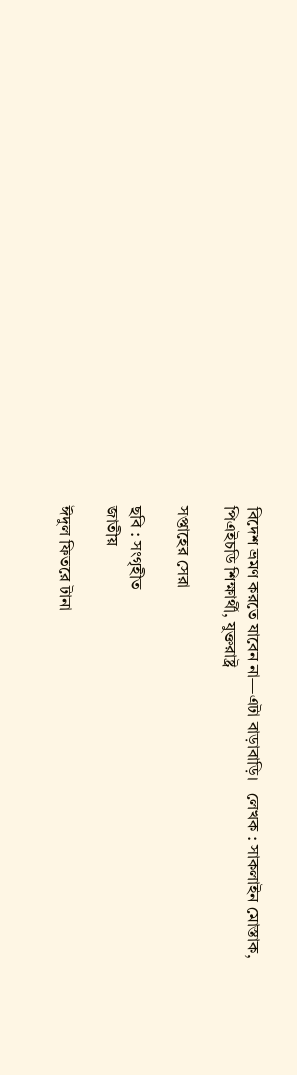বিদেশ ভ্রমণ করতে যাবেন না—এটা বাড়াবাড়ি।   লেখক : সাকলাইন মোস্তাক, পিএইচডি শিক্ষার্থী, যুক্তরাষ্ট্র

সপ্তাহের সেরা

ছবি : সংগৃহীত
জাতীয়

ঈদুল ফিতরে টানা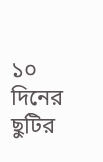১০ দিনের ছুটির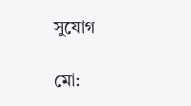সুযোগ

মো: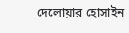দেলোয়ার হোসাইন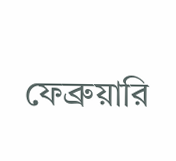ফেব্রুয়ারি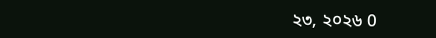২৩, ২০২৬ 0